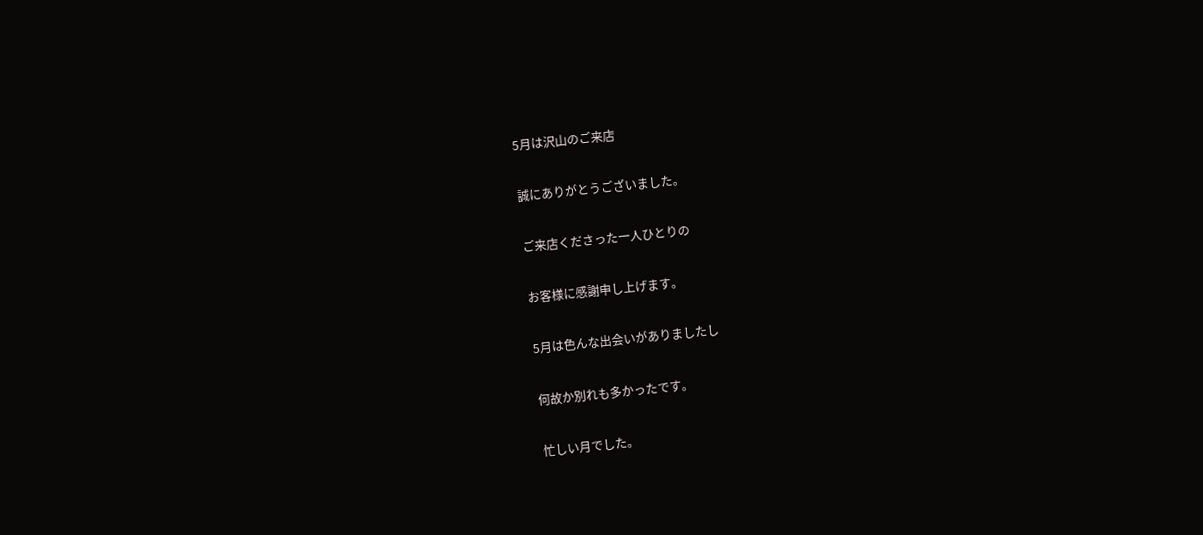5月は沢山のご来店

誠にありがとうございました。

ご来店くださった一人ひとりの

お客様に感謝申し上げます。

5月は色んな出会いがありましたし

何故か別れも多かったです。

忙しい月でした。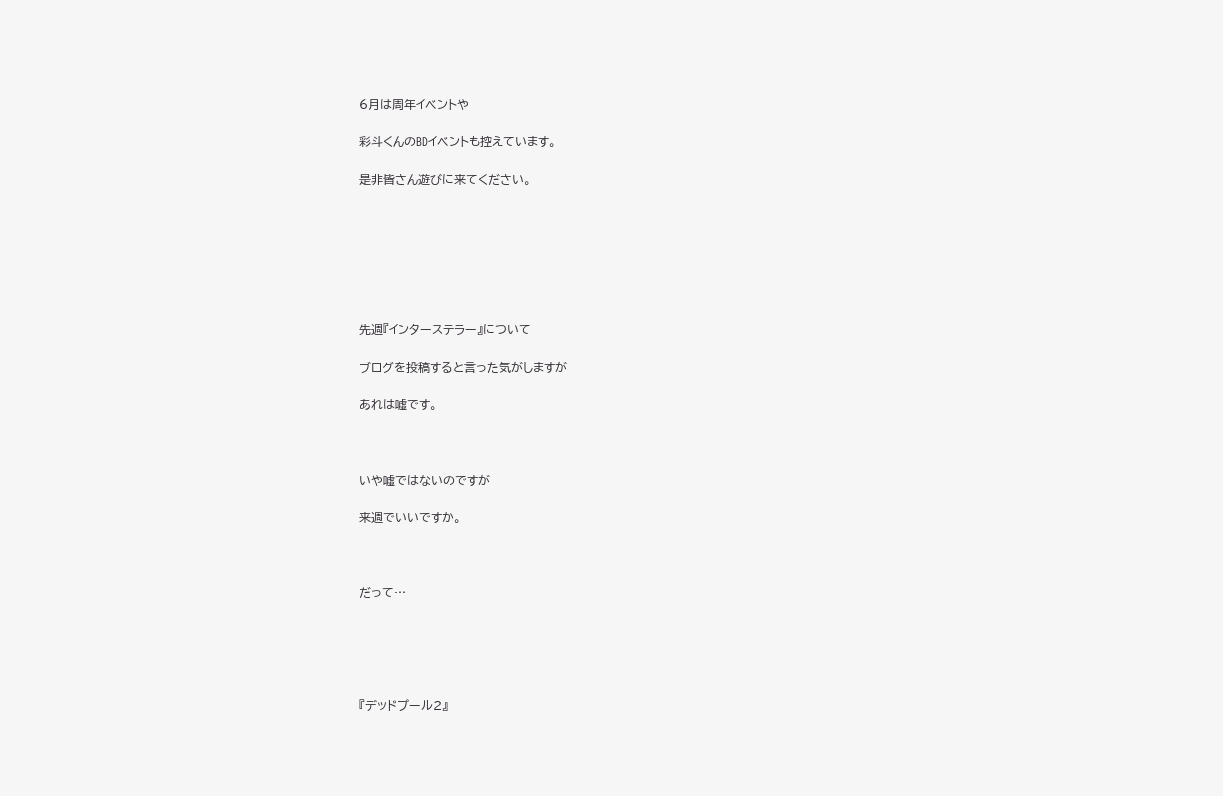6月は周年イベントや

彩斗くんのBDイベントも控えています。

是非皆さん遊びに来てください。







先週『インターステラー』について

ブログを投稿すると言った気がしますが

あれは嘘です。



いや嘘ではないのですが

来週でいいですか。



だって…





『デッドプール2』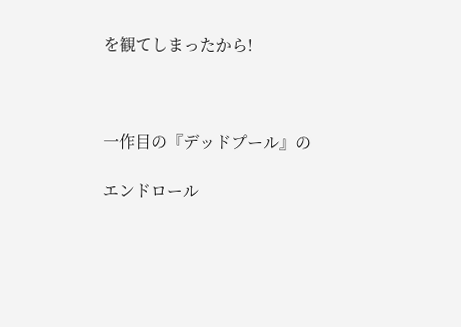を観てしまったから!



一作目の『デッドプール』の

エンドロール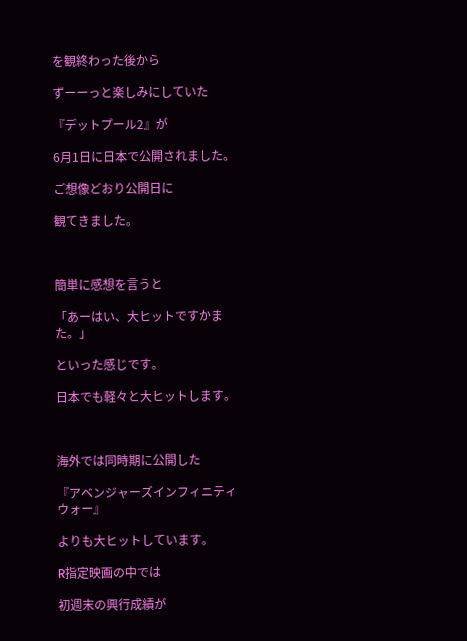を観終わった後から

ずーーっと楽しみにしていた

『デットプール2』が

6月1日に日本で公開されました。

ご想像どおり公開日に

観てきました。



簡単に感想を言うと

「あーはい、大ヒットですかまた。」

といった感じです。

日本でも軽々と大ヒットします。



海外では同時期に公開した

『アベンジャーズインフィニティウォー』

よりも大ヒットしています。

R指定映画の中では

初週末の興行成績が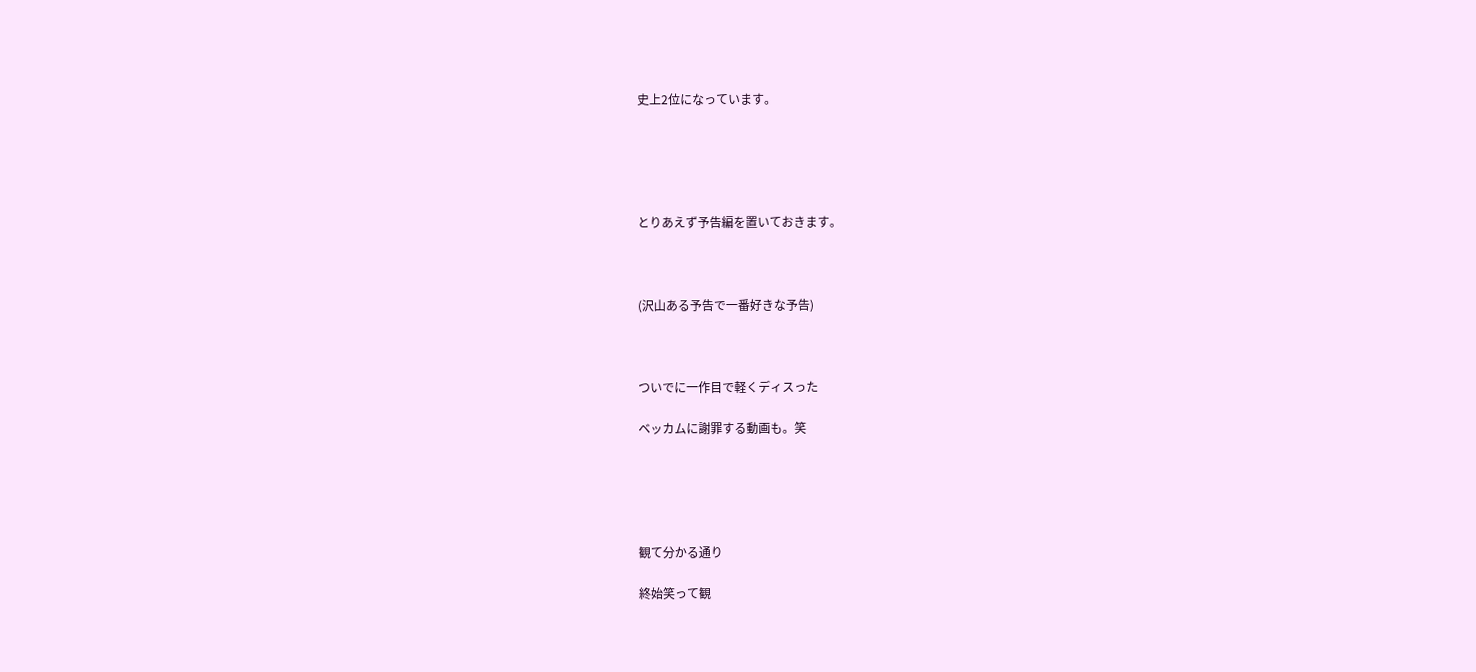史上2位になっています。





とりあえず予告編を置いておきます。



(沢山ある予告で一番好きな予告)



ついでに一作目で軽くディスった

ベッカムに謝罪する動画も。笑





観て分かる通り

終始笑って観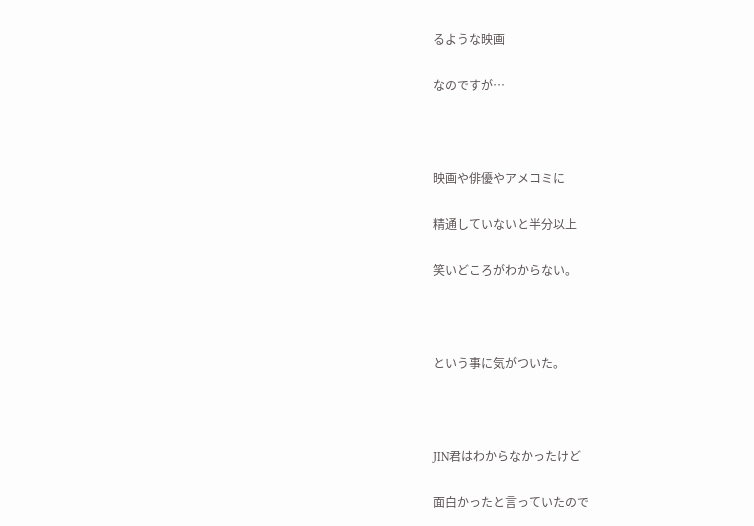るような映画

なのですが…



映画や俳優やアメコミに

精通していないと半分以上

笑いどころがわからない。



という事に気がついた。



JIN君はわからなかったけど

面白かったと言っていたので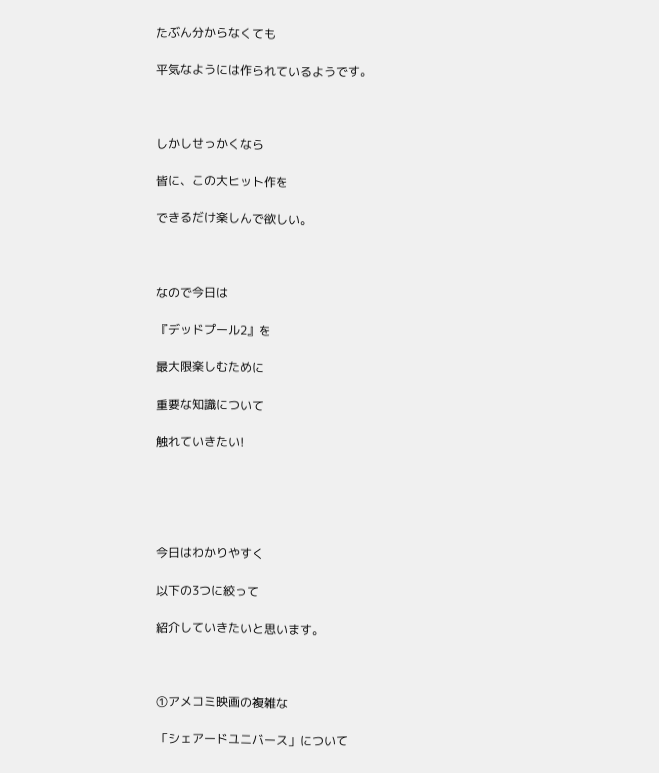たぶん分からなくても

平気なようには作られているようです。



しかしせっかくなら

皆に、この大ヒット作を

できるだけ楽しんで欲しい。



なので今日は

『デッドプール2』を

最大限楽しむために

重要な知識について

触れていきたい!





今日はわかりやすく

以下の3つに絞って

紹介していきたいと思います。



①アメコミ映画の複雑な

「シェアードユニバース」について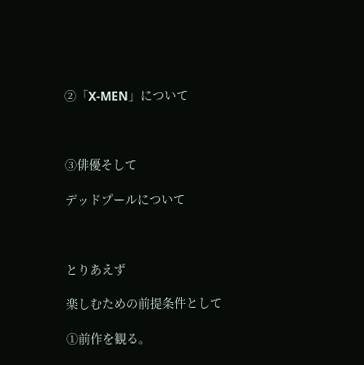②「X-MEN」について



③俳優そして

デッドプールについて



とりあえず

楽しむための前提条件として

①前作を観る。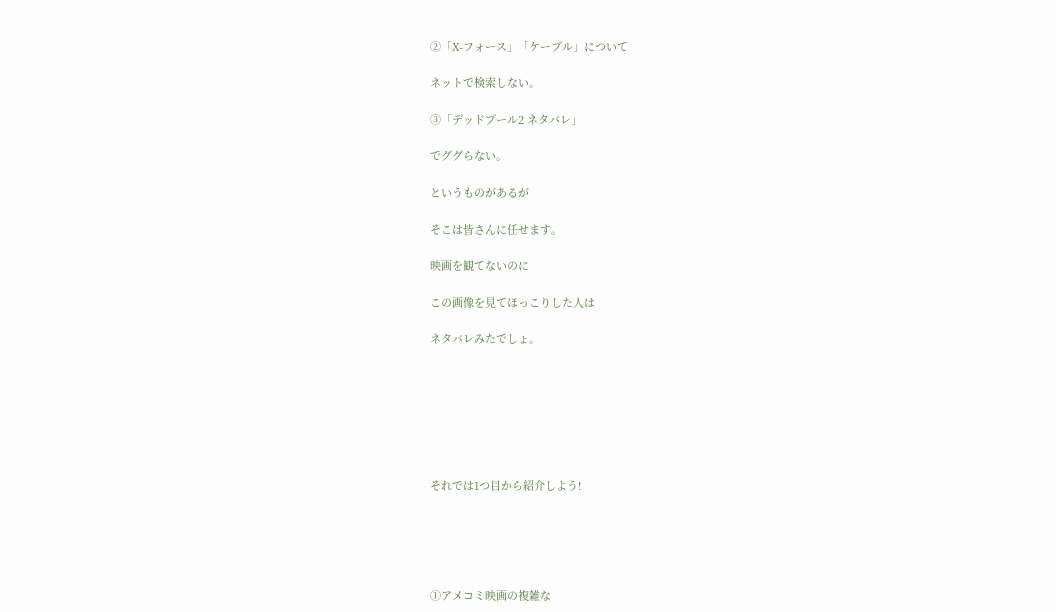②「X-フォース」「ケーブル」について

ネットで検索しない。

③「デッドプール2 ネタバレ」

でググらない。

というものがあるが

そこは皆さんに任せます。

映画を観てないのに

この画像を見てほっこりした人は

ネタバレみたでしょ。







それでは1つ目から紹介しよう!





①アメコミ映画の複雑な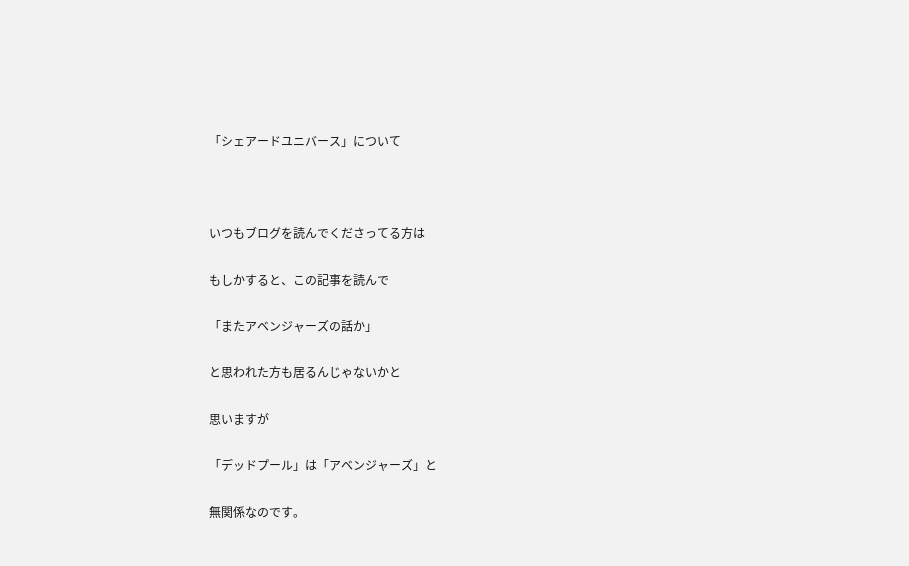「シェアードユニバース」について



いつもブログを読んでくださってる方は

もしかすると、この記事を読んで

「またアベンジャーズの話か」

と思われた方も居るんじゃないかと

思いますが

「デッドプール」は「アベンジャーズ」と

無関係なのです。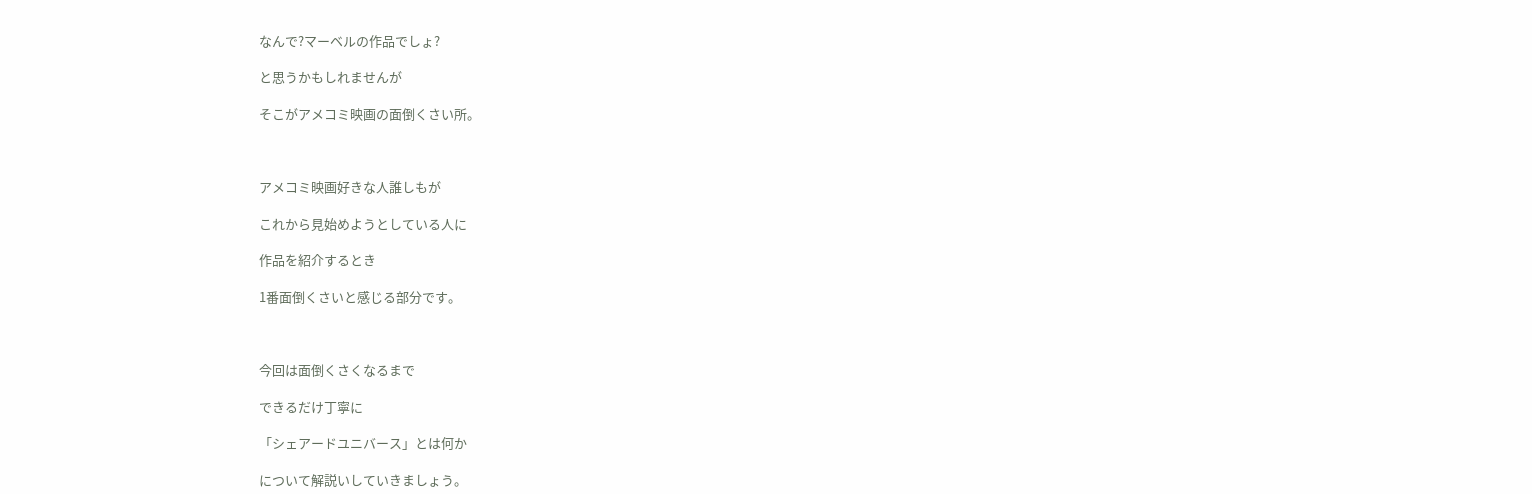なんで?マーベルの作品でしょ?

と思うかもしれませんが

そこがアメコミ映画の面倒くさい所。



アメコミ映画好きな人誰しもが

これから見始めようとしている人に

作品を紹介するとき

1番面倒くさいと感じる部分です。



今回は面倒くさくなるまで

できるだけ丁寧に

「シェアードユニバース」とは何か

について解説いしていきましょう。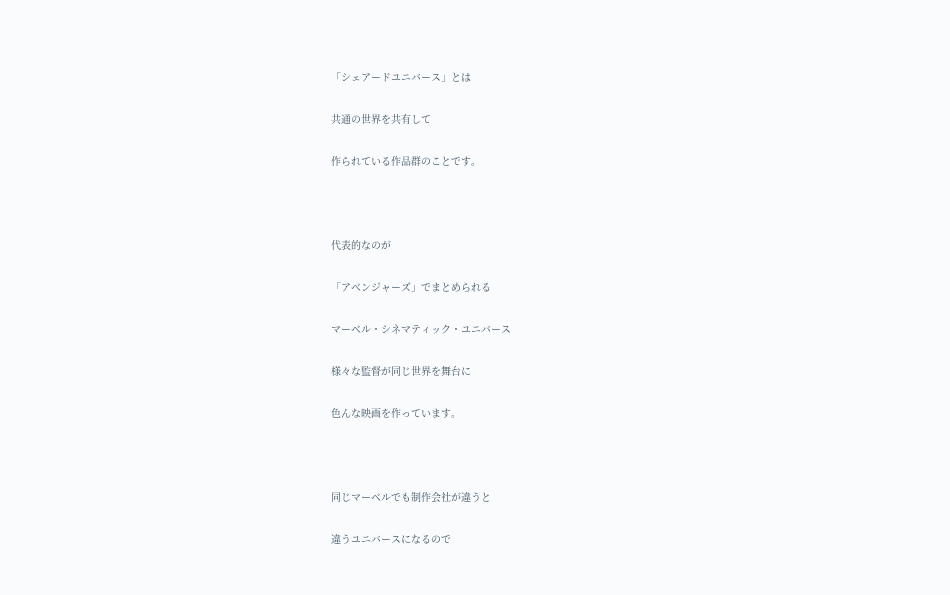「シェアードユニバース」とは

共通の世界を共有して

作られている作品群のことです。



代表的なのが

「アベンジャーズ」でまとめられる

マーベル・シネマティック・ユニバース

様々な監督が同じ世界を舞台に

色んな映画を作っています。



同じマーベルでも制作会社が違うと

違うユニバースになるので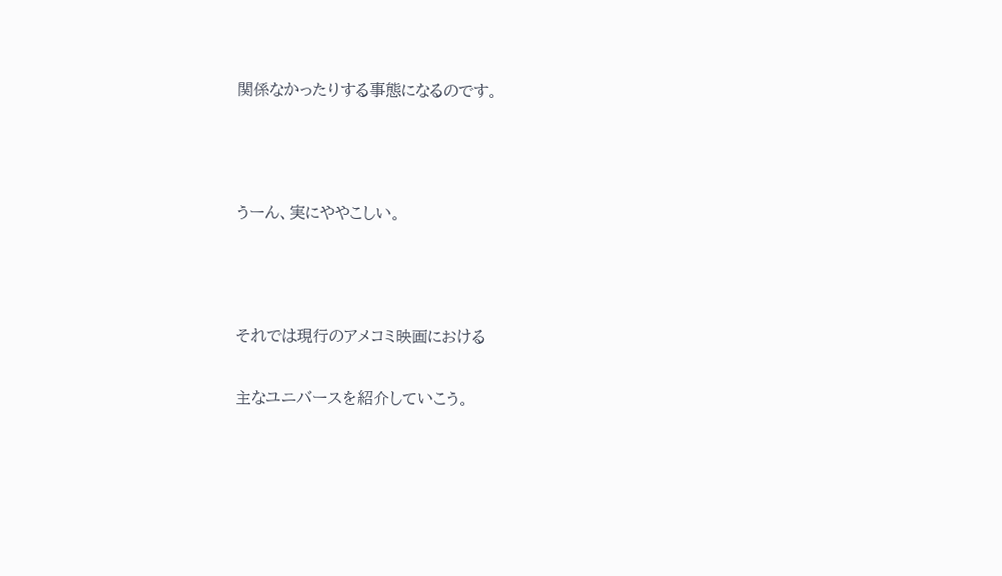関係なかったりする事態になるのです。



うーん、実にややこしい。



それでは現行のアメコミ映画における

主なユニバースを紹介していこう。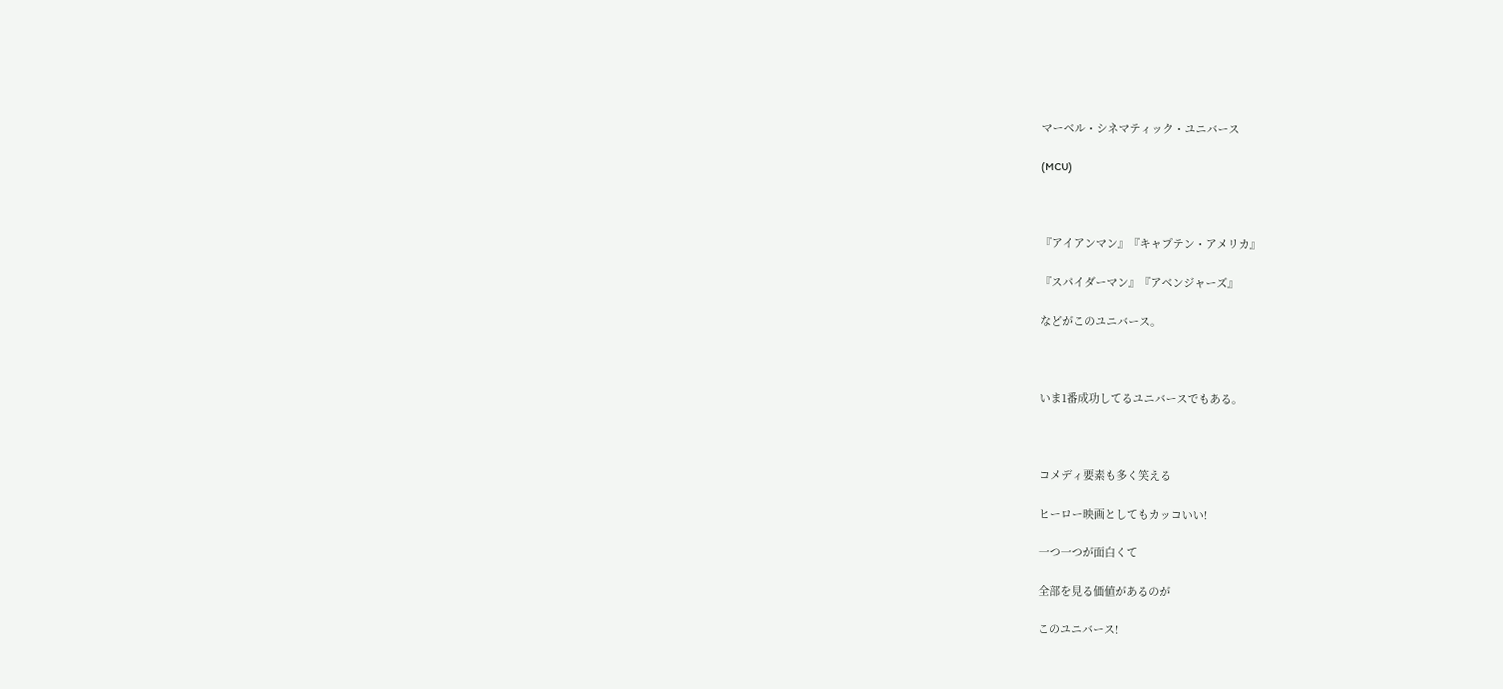マーベル・シネマティック・ユニバース

(MCU)



『アイアンマン』『キャプテン・アメリカ』

『スパイダーマン』『アベンジャーズ』

などがこのユニバース。



いま1番成功してるユニバースでもある。



コメディ要素も多く笑える

ヒーロー映画としてもカッコいい!

一つ一つが面白くて

全部を見る価値があるのが

このユニバース!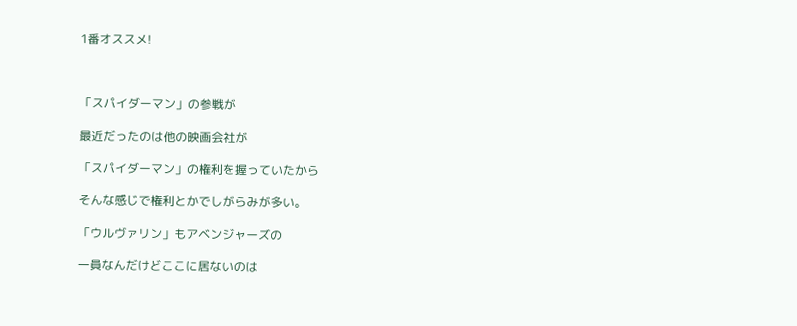1番オススメ!



「スパイダーマン」の参戦が

最近だったのは他の映画会社が

「スパイダーマン」の権利を握っていたから

そんな感じで権利とかでしがらみが多い。

「ウルヴァリン」もアベンジャーズの

一員なんだけどここに居ないのは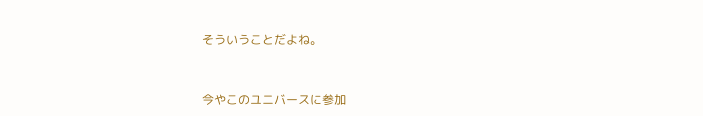そういうことだよね。



今やこのユニバースに参加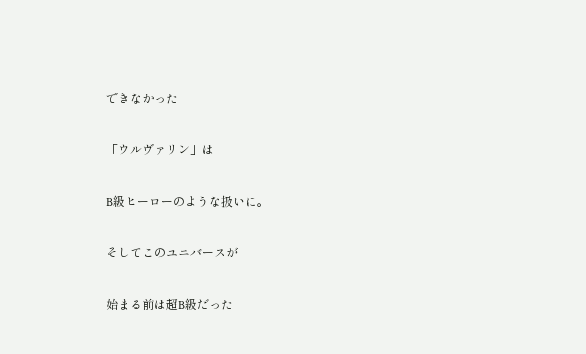できなかった

「ウルヴァリン」は

B級ヒーローのような扱いに。

そしてこのユニバースが

始まる前は超B級だった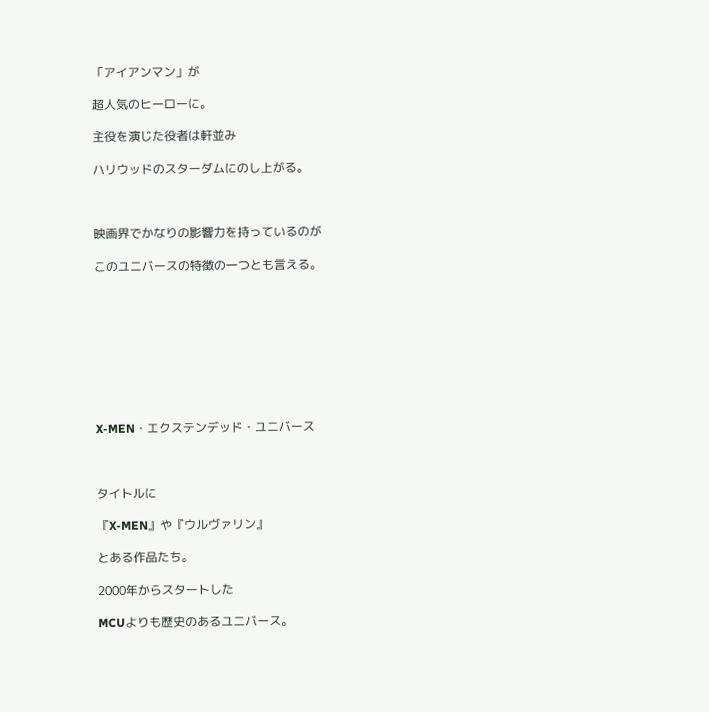「アイアンマン」が

超人気のヒーローに。

主役を演じた役者は軒並み

ハリウッドのスターダムにのし上がる。



映画界でかなりの影響力を持っているのが

このユニバースの特徴の一つとも言える。









X-MEN・エクステンデッド・ユニバース



タイトルに

『X-MEN』や『ウルヴァリン』

とある作品たち。

2000年からスタートした

MCUよりも歴史のあるユニバース。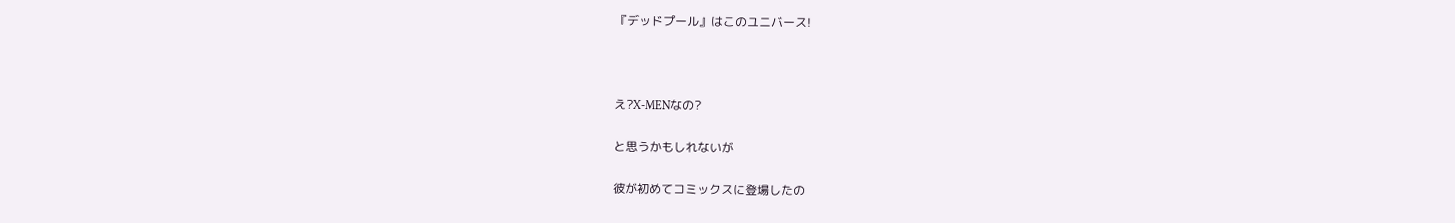『デッドプール』はこのユニバース!



え?X-MENなの?

と思うかもしれないが

彼が初めてコミックスに登場したの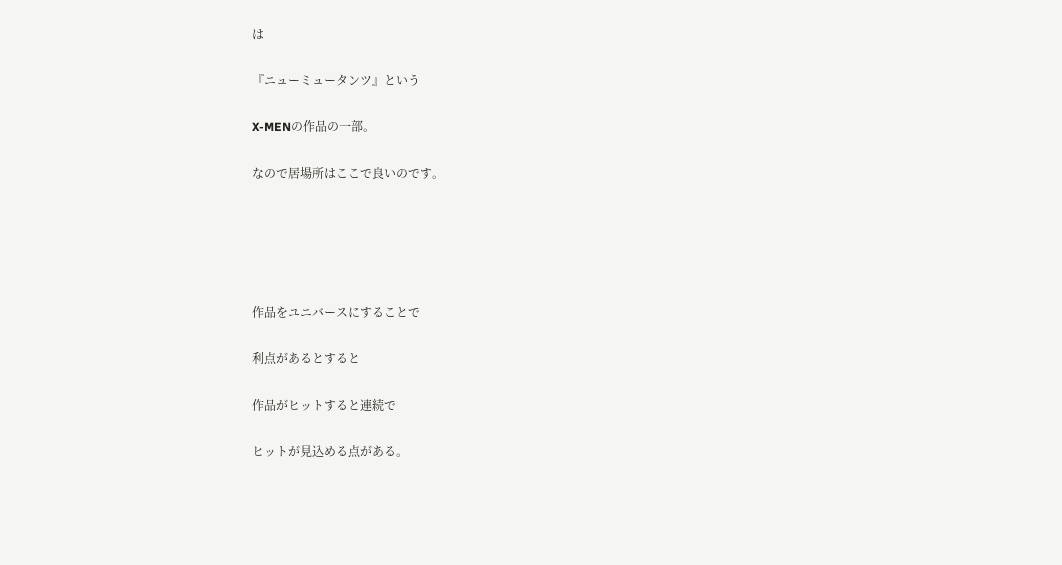は

『ニューミュータンツ』という

X-MENの作品の一部。

なので居場所はここで良いのです。





作品をユニバースにすることで

利点があるとすると

作品がヒットすると連続で

ヒットが見込める点がある。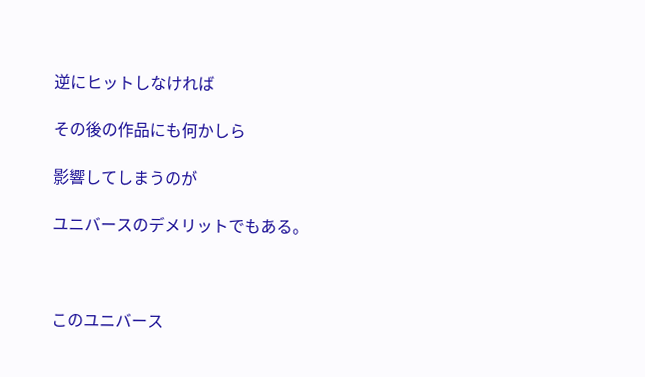逆にヒットしなければ

その後の作品にも何かしら

影響してしまうのが

ユニバースのデメリットでもある。



このユニバース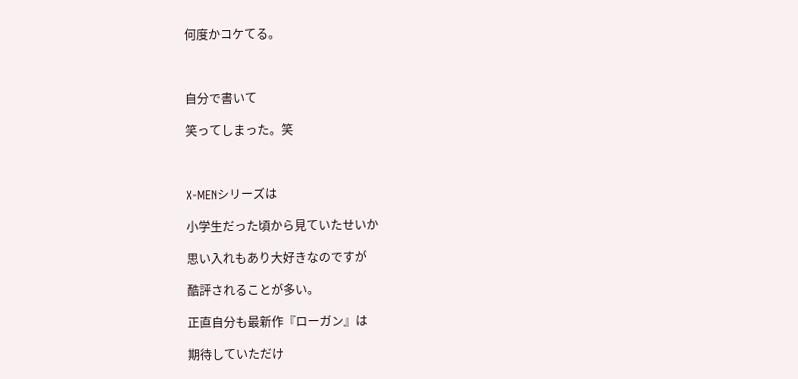何度かコケてる。



自分で書いて

笑ってしまった。笑



X-MENシリーズは

小学生だった頃から見ていたせいか

思い入れもあり大好きなのですが

酷評されることが多い。

正直自分も最新作『ローガン』は

期待していただけ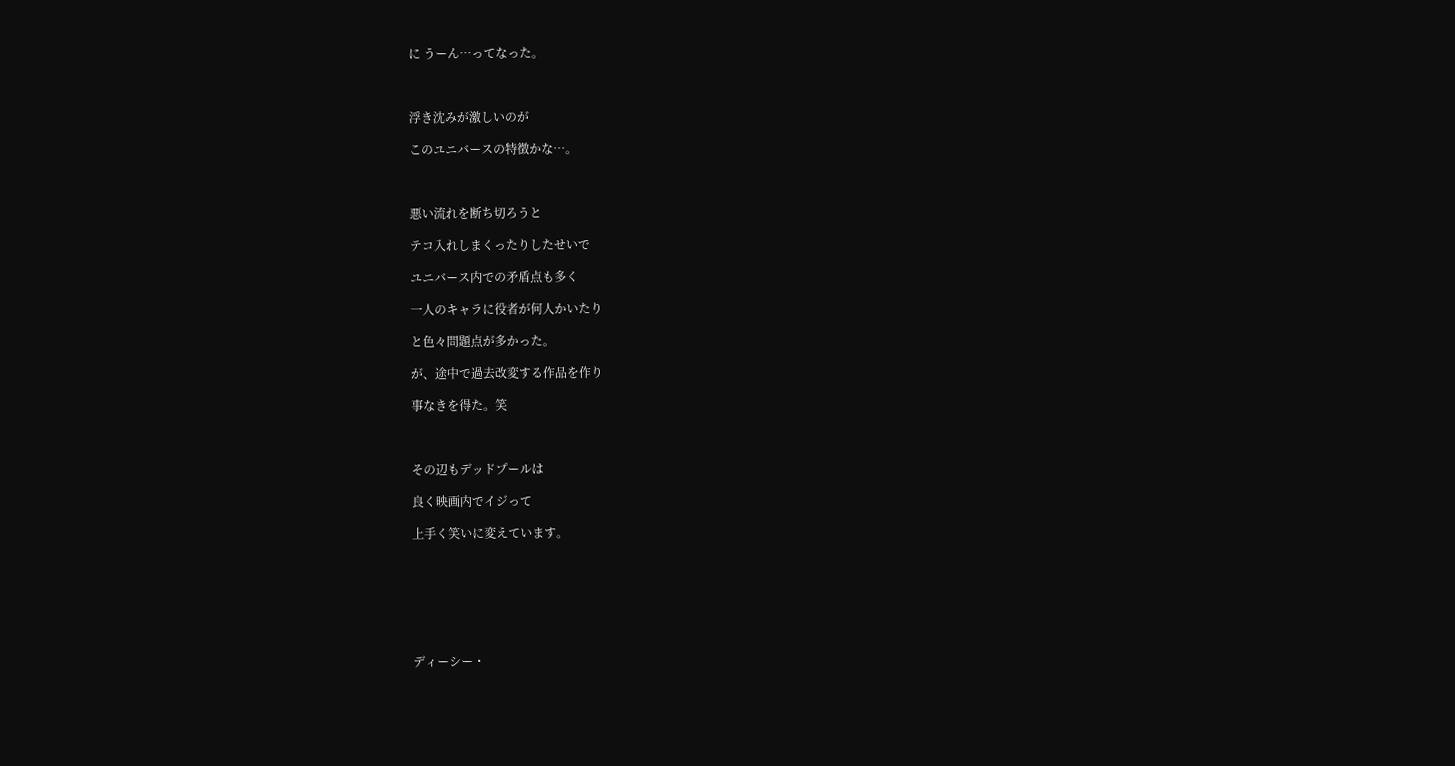に うーん…ってなった。



浮き沈みが激しいのが

このユニバースの特徴かな…。



悪い流れを断ち切ろうと

テコ入れしまくったりしたせいで

ユニバース内での矛盾点も多く

一人のキャラに役者が何人かいたり

と色々問題点が多かった。

が、途中で過去改変する作品を作り

事なきを得た。笑



その辺もデッドプールは

良く映画内でイジって

上手く笑いに変えています。







ディーシー・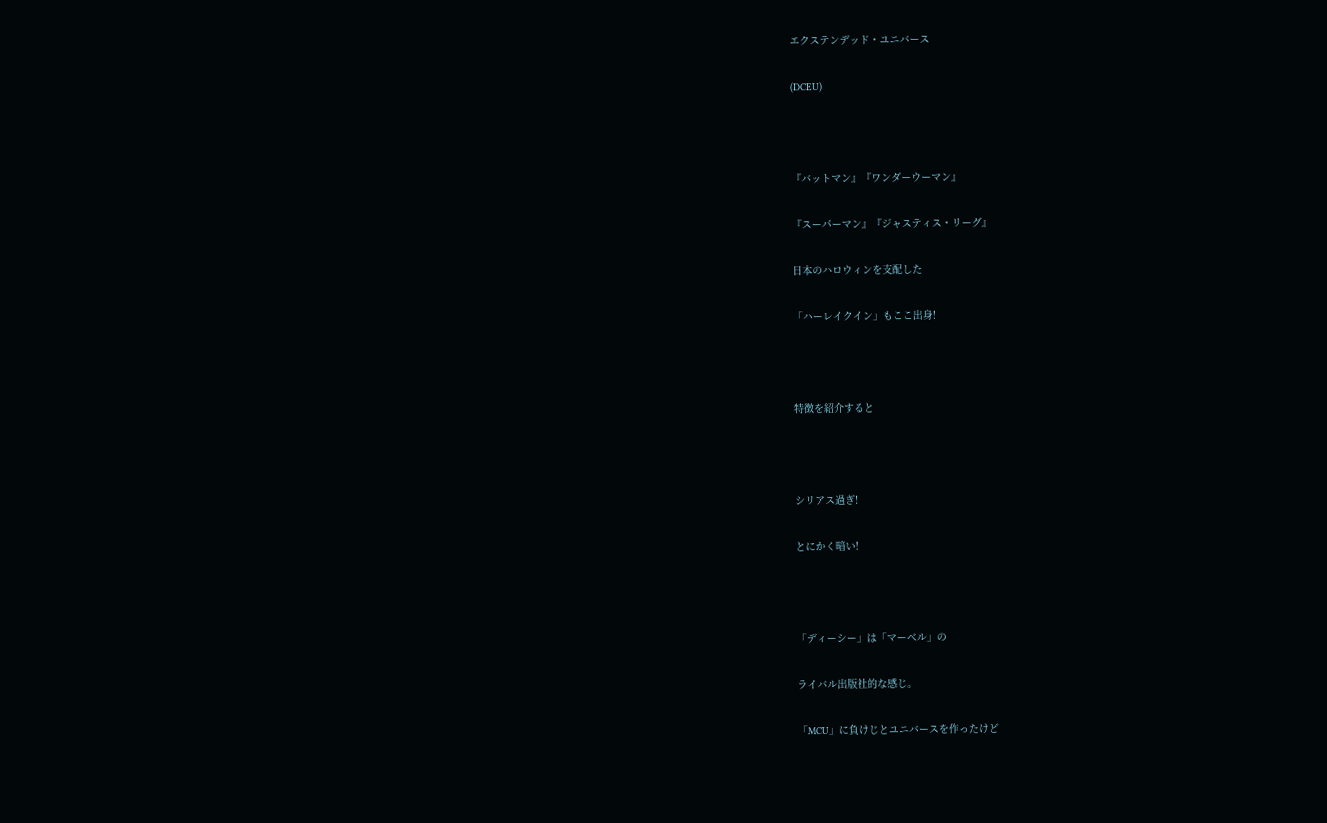エクステンデッド・ユニバース

(DCEU)



『バットマン』『ワンダーウーマン』

『スーパーマン』『ジャスティス・リーグ』

日本のハロウィンを支配した

「ハーレイクイン」もここ出身!



特徴を紹介すると



シリアス過ぎ!

とにかく暗い!



「ディーシー」は「マーベル」の

ライバル出版社的な感じ。

「MCU」に負けじとユニバースを作ったけど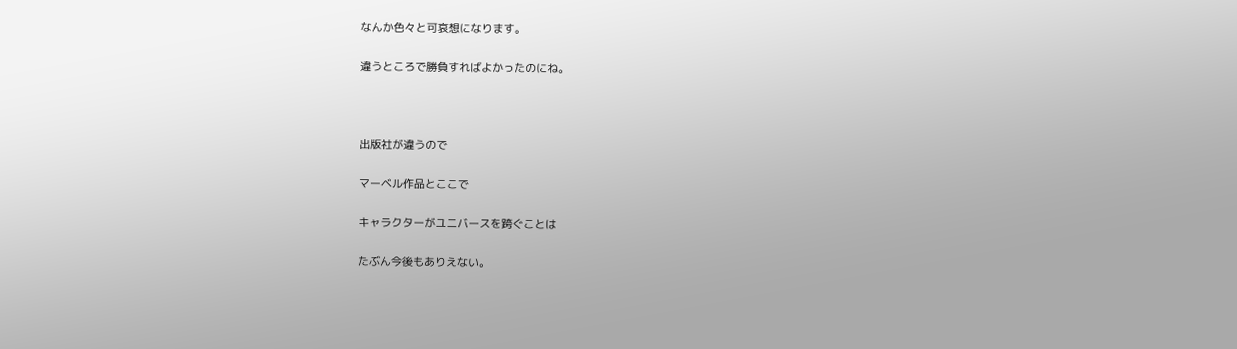なんか色々と可哀想になります。

違うところで勝負すればよかったのにね。



出版社が違うので

マーベル作品とここで

キャラクターがユニバースを跨ぐことは

たぶん今後もありえない。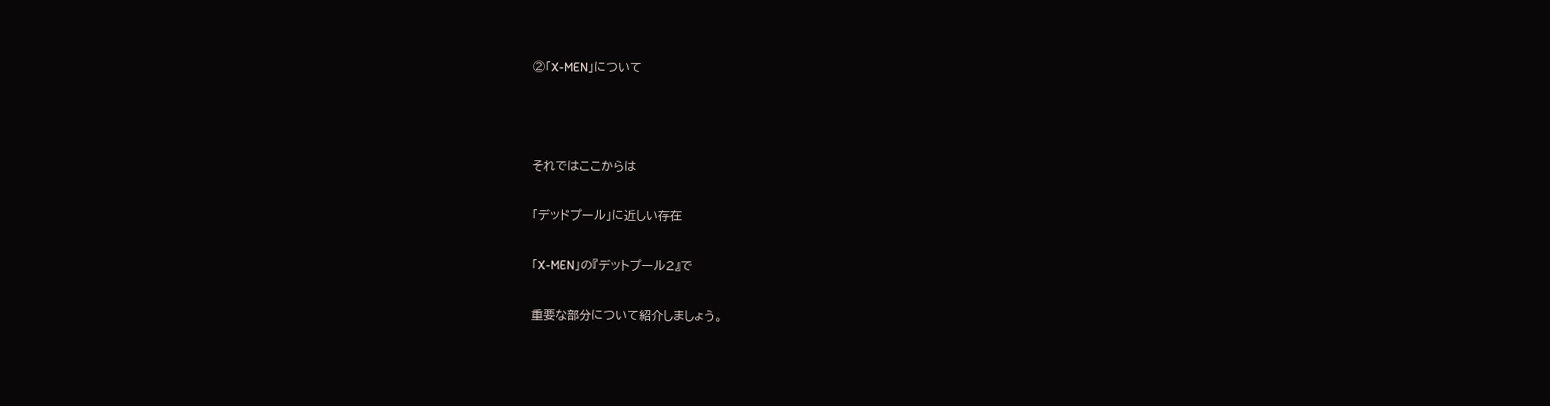②「X-MEN」について



それではここからは

「デッドプール」に近しい存在

「X-MEN」の『デットプール2』で

重要な部分について紹介しましょう。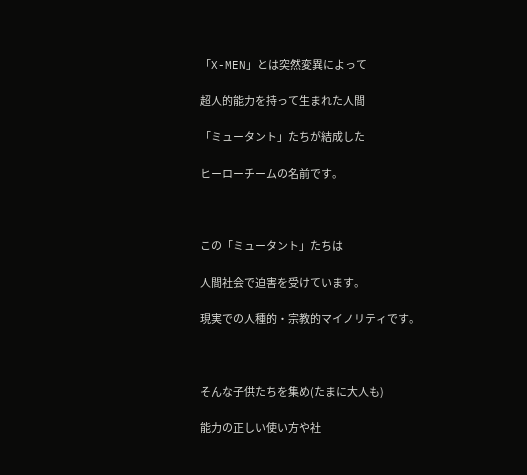「X-MEN」とは突然変異によって

超人的能力を持って生まれた人間

「ミュータント」たちが結成した

ヒーローチームの名前です。



この「ミュータント」たちは

人間社会で迫害を受けています。

現実での人種的・宗教的マイノリティです。



そんな子供たちを集め(たまに大人も)

能力の正しい使い方や社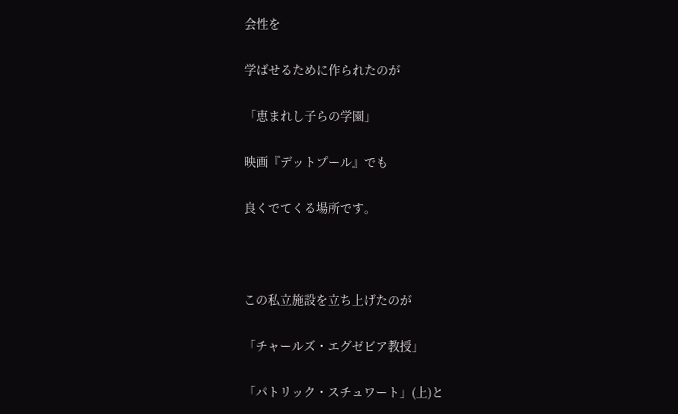会性を

学ばせるために作られたのが

「恵まれし子らの学園」

映画『デットプール』でも

良くでてくる場所です。



この私立施設を立ち上げたのが

「チャールズ・エグゼビア教授」

「パトリック・スチュワート」(上)と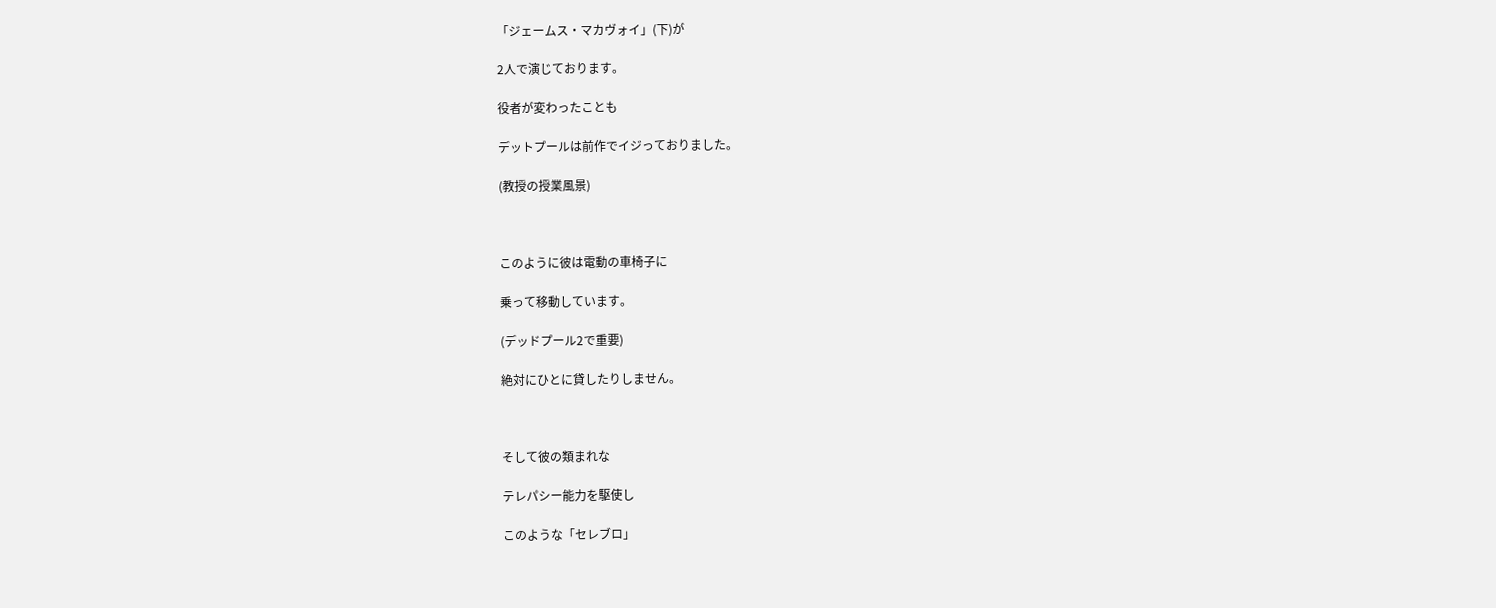「ジェームス・マカヴォイ」(下)が

2人で演じております。

役者が変わったことも

デットプールは前作でイジっておりました。

(教授の授業風景)



このように彼は電動の車椅子に

乗って移動しています。

(デッドプール2で重要)

絶対にひとに貸したりしません。



そして彼の類まれな

テレパシー能力を駆使し

このような「セレブロ」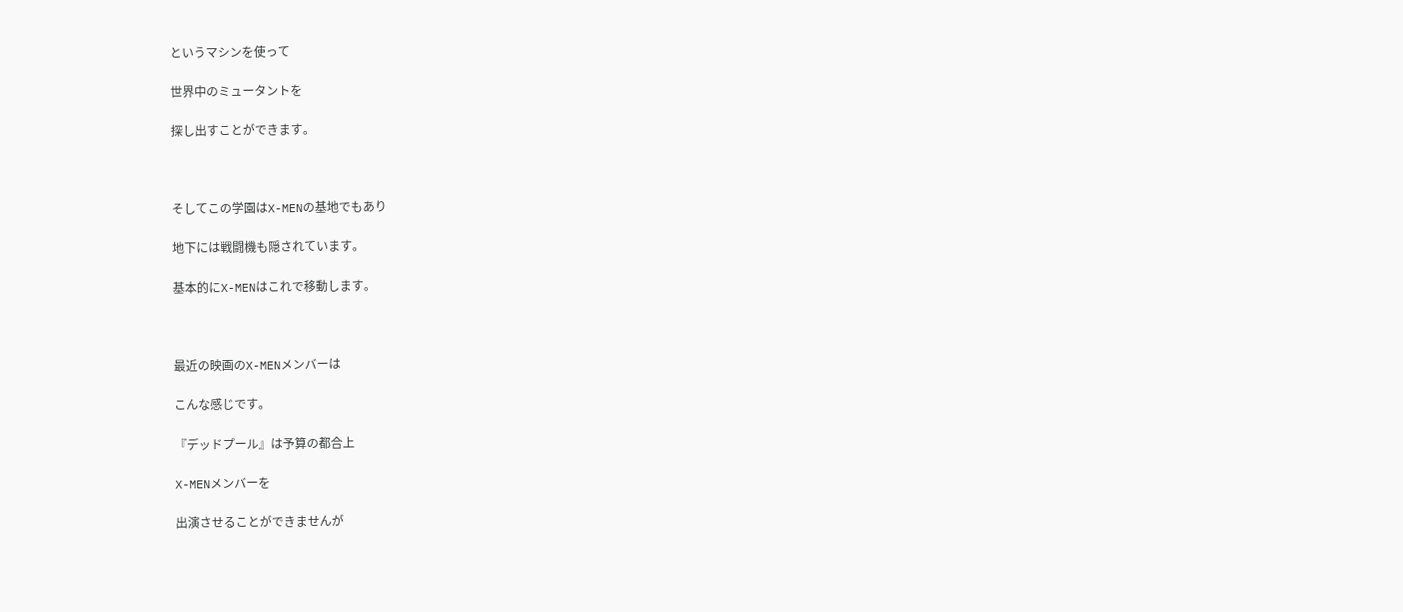というマシンを使って

世界中のミュータントを

探し出すことができます。



そしてこの学園はX-MENの基地でもあり

地下には戦闘機も隠されています。

基本的にX-MENはこれで移動します。



最近の映画のX-MENメンバーは

こんな感じです。

『デッドプール』は予算の都合上

X-MENメンバーを

出演させることができませんが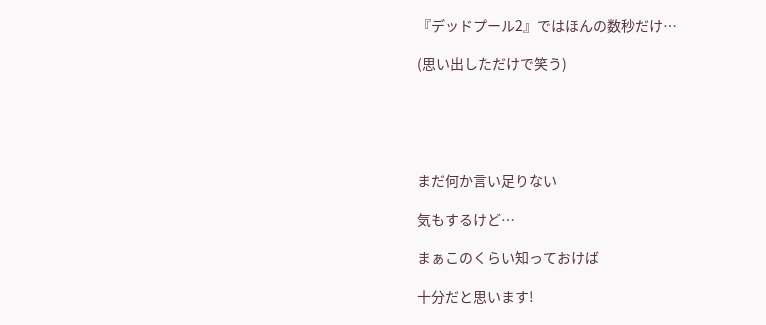『デッドプール2』ではほんの数秒だけ…

(思い出しただけで笑う)





まだ何か言い足りない

気もするけど…

まぁこのくらい知っておけば

十分だと思います!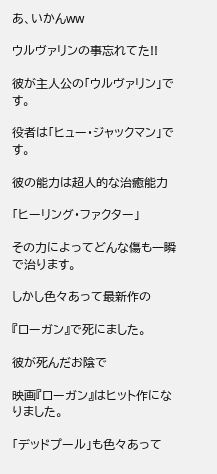あ、いかんww

ウルヴァリンの事忘れてた!!

彼が主人公の「ウルヴァリン」です。

役者は「ヒュー・ジャックマン」です。

彼の能力は超人的な治癒能力

「ヒーリング・ファクター」

その力によってどんな傷も一瞬で治ります。

しかし色々あって最新作の

『ローガン』で死にました。

彼が死んだお陰で

映画『ローガン』はヒット作になりました。

「デッドプール」も色々あって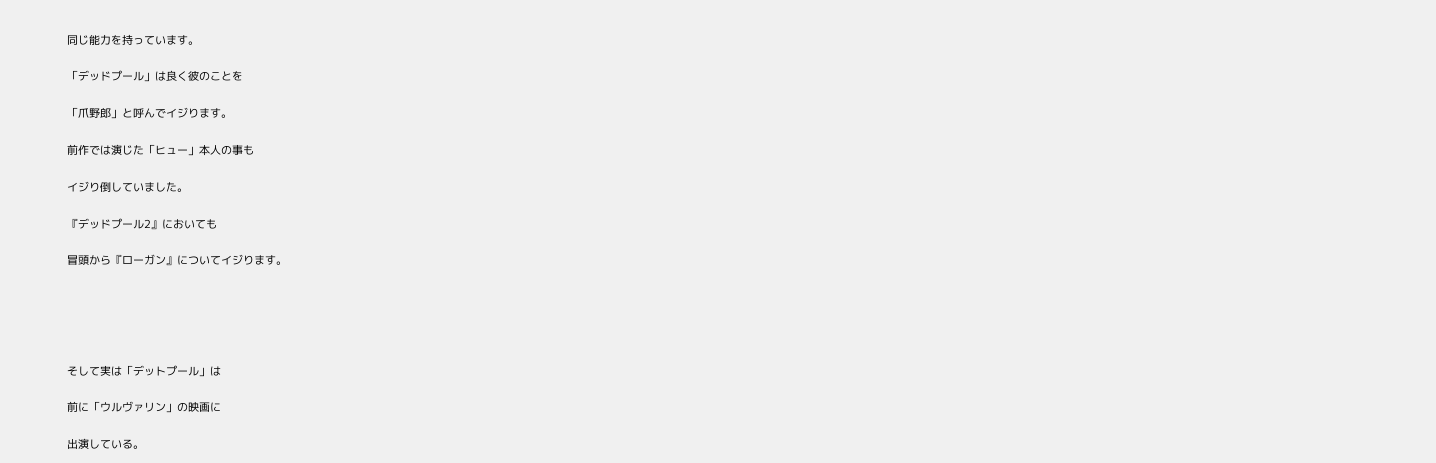同じ能力を持っています。

「デッドプール」は良く彼のことを

「爪野郎」と呼んでイジります。

前作では演じた「ヒュー」本人の事も

イジり倒していました。

『デッドプール2』においても

冒頭から『ローガン』についてイジります。





そして実は「デットプール」は

前に「ウルヴァリン」の映画に

出演している。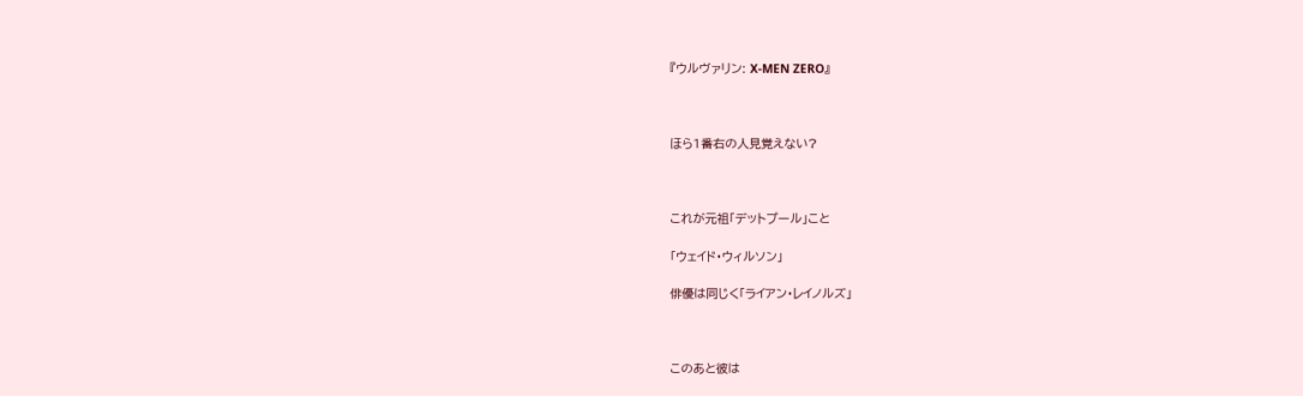『ウルヴァリン: X-MEN ZERO』



ほら1番右の人見覚えない?



これが元祖「デットプール」こと

「ウェイド・ウィルソン」

俳優は同じく「ライアン・レイノルズ」



このあと彼は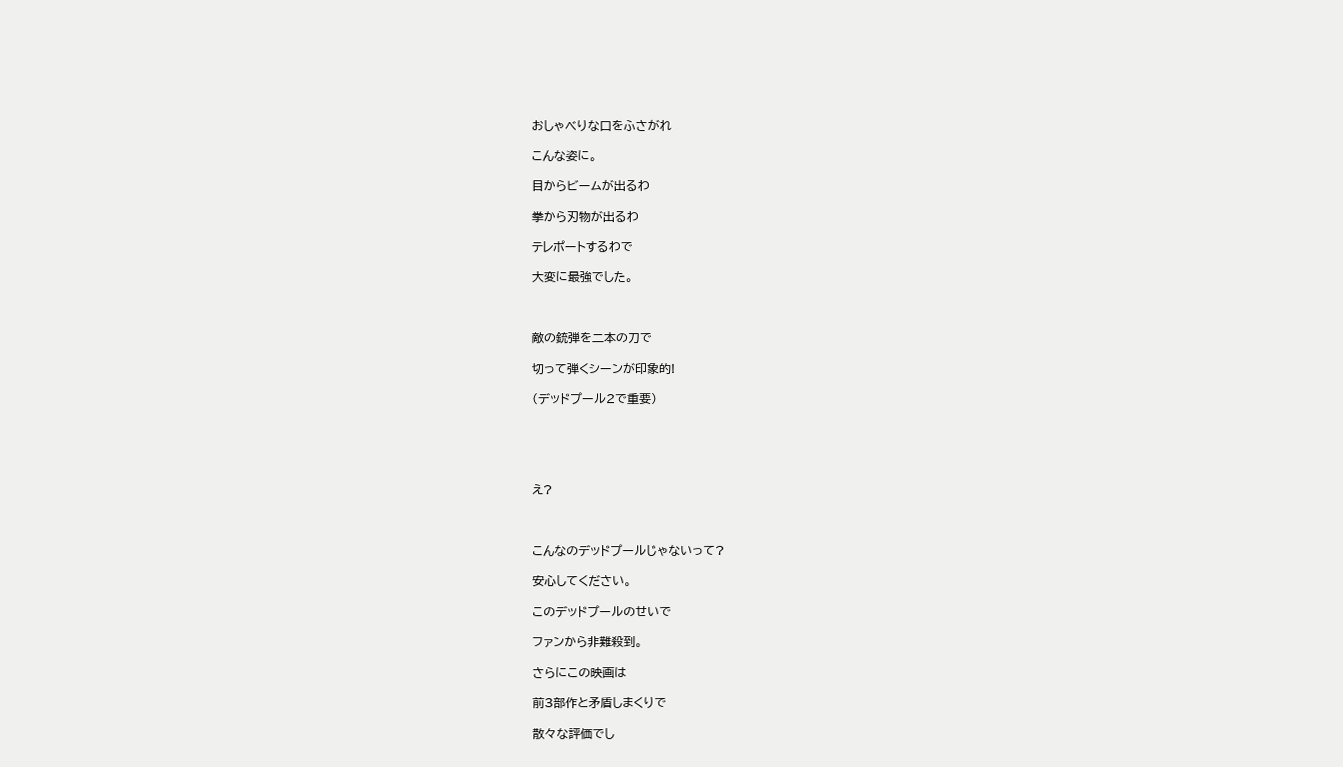おしゃべりな口をふさがれ

こんな姿に。

目からビームが出るわ

拳から刃物が出るわ

テレポートするわで

大変に最強でした。



敵の銃弾を二本の刀で

切って弾くシーンが印象的!

(デッドプール2で重要)





え?



こんなのデッドプールじゃないって?

安心してください。

このデッドプールのせいで

ファンから非難殺到。

さらにこの映画は

前3部作と矛盾しまくりで

散々な評価でし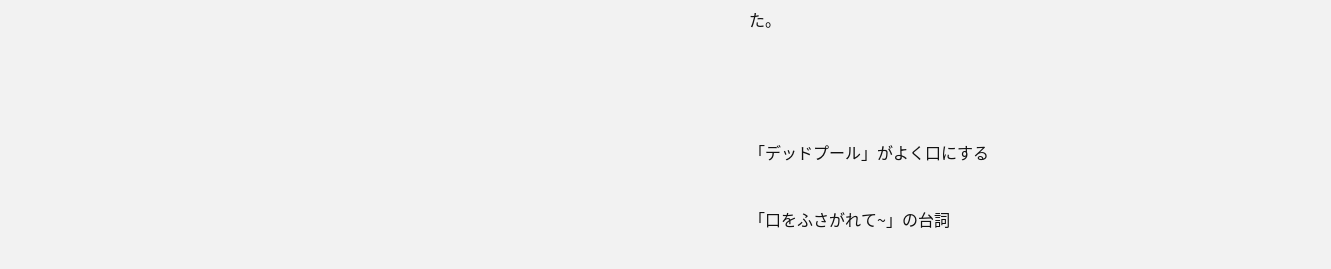た。



「デッドプール」がよく口にする

「口をふさがれて~」の台詞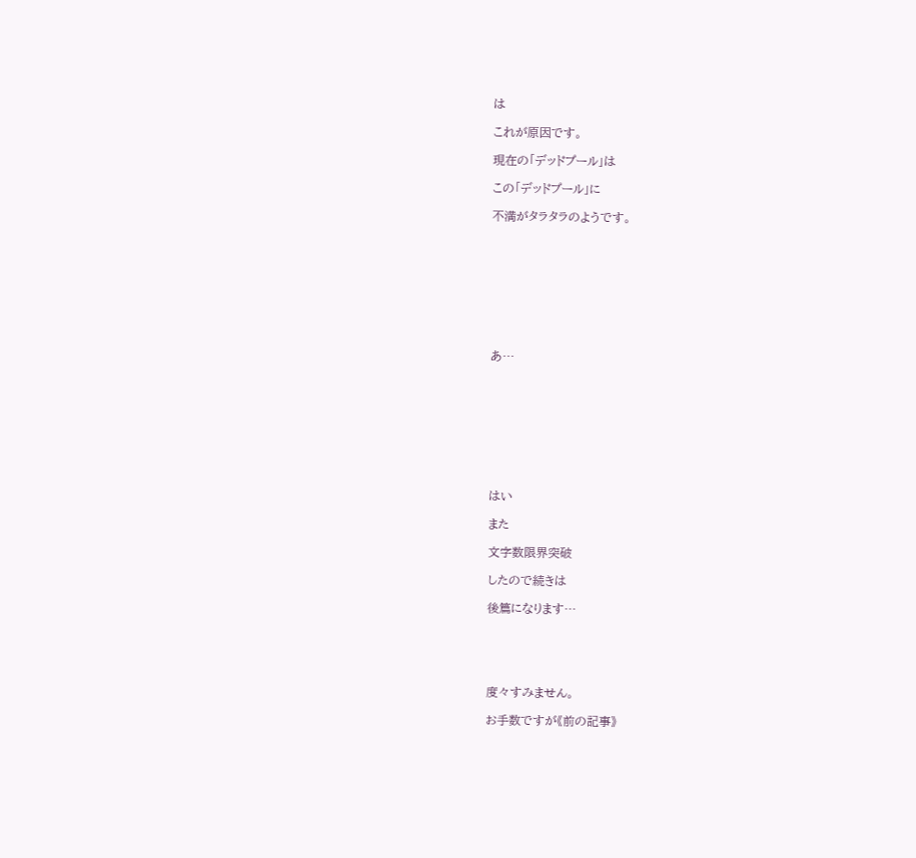は

これが原因です。

現在の「デッドプール」は

この「デッドプール」に

不満がタラタラのようです。









あ…









はい

また

文字数限界突破

したので続きは

後篇になります…





度々すみません。

お手数ですが《前の記事》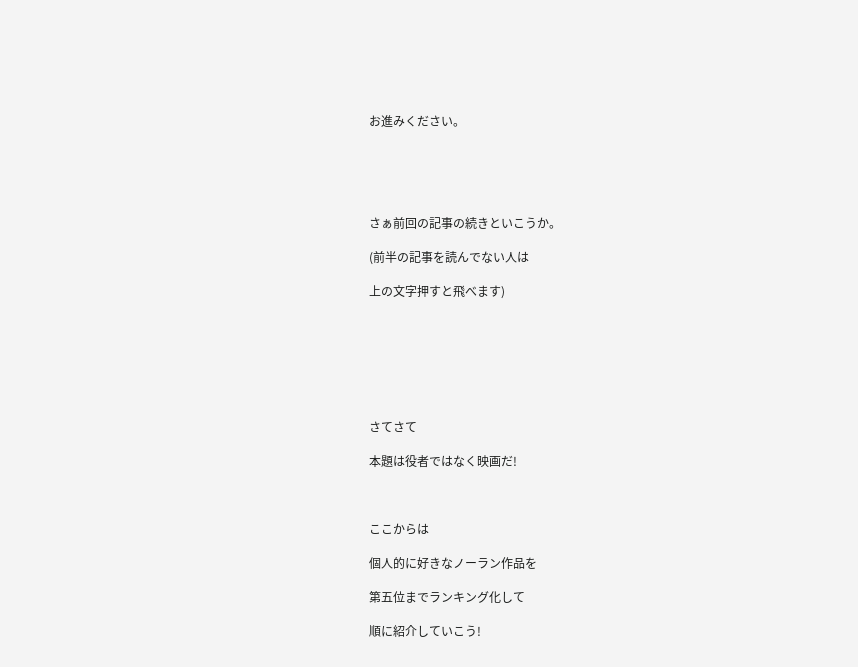お進みください。





さぁ前回の記事の続きといこうか。

(前半の記事を読んでない人は

上の文字押すと飛べます)







さてさて

本題は役者ではなく映画だ!



ここからは

個人的に好きなノーラン作品を

第五位までランキング化して

順に紹介していこう!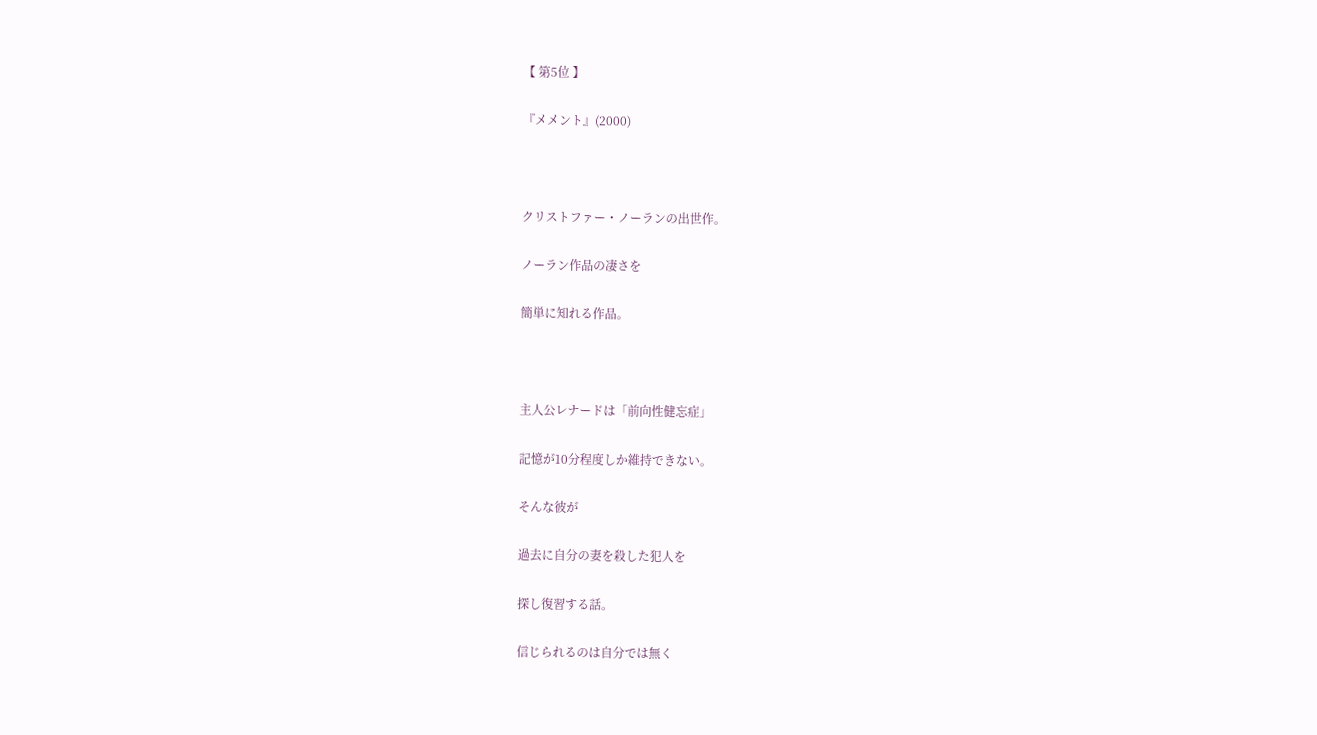【 第5位 】

『メメント』(2000)



クリストファー・ノーランの出世作。

ノーラン作品の凄さを

簡単に知れる作品。



主人公レナードは「前向性健忘症」

記憶が10分程度しか維持できない。

そんな彼が

過去に自分の妻を殺した犯人を

探し復習する話。

信じられるのは自分では無く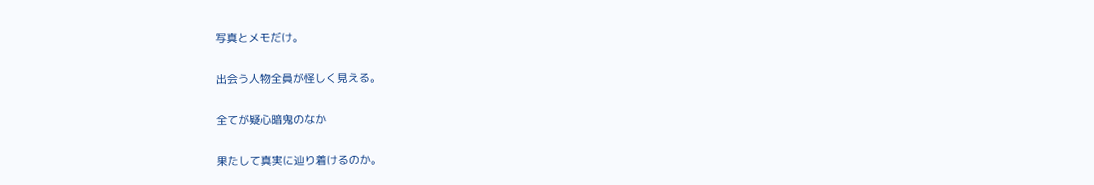写真とメモだけ。

出会う人物全員が怪しく見える。

全てが疑心暗鬼のなか

果たして真実に辿り着けるのか。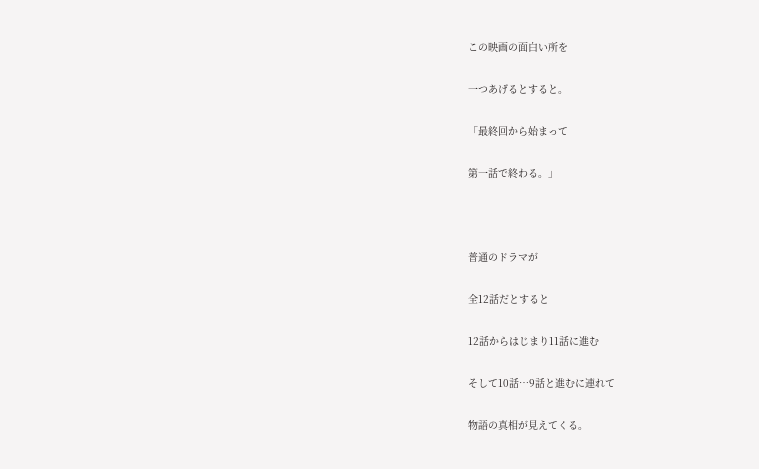この映画の面白い所を

一つあげるとすると。

「最終回から始まって

第一話で終わる。」



普通のドラマが

全12話だとすると

12話からはじまり11話に進む

そして10話…9話と進むに連れて

物語の真相が見えてくる。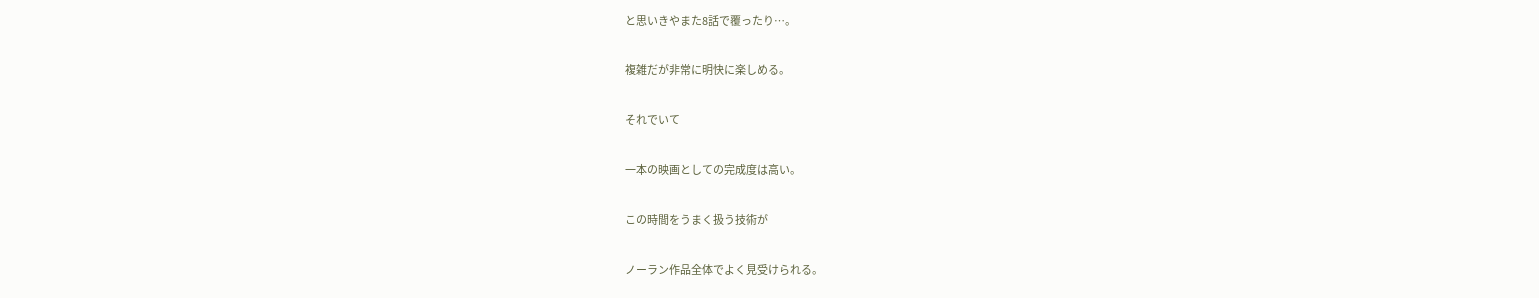と思いきやまた8話で覆ったり…。

複雑だが非常に明快に楽しめる。

それでいて

一本の映画としての完成度は高い。

この時間をうまく扱う技術が

ノーラン作品全体でよく見受けられる。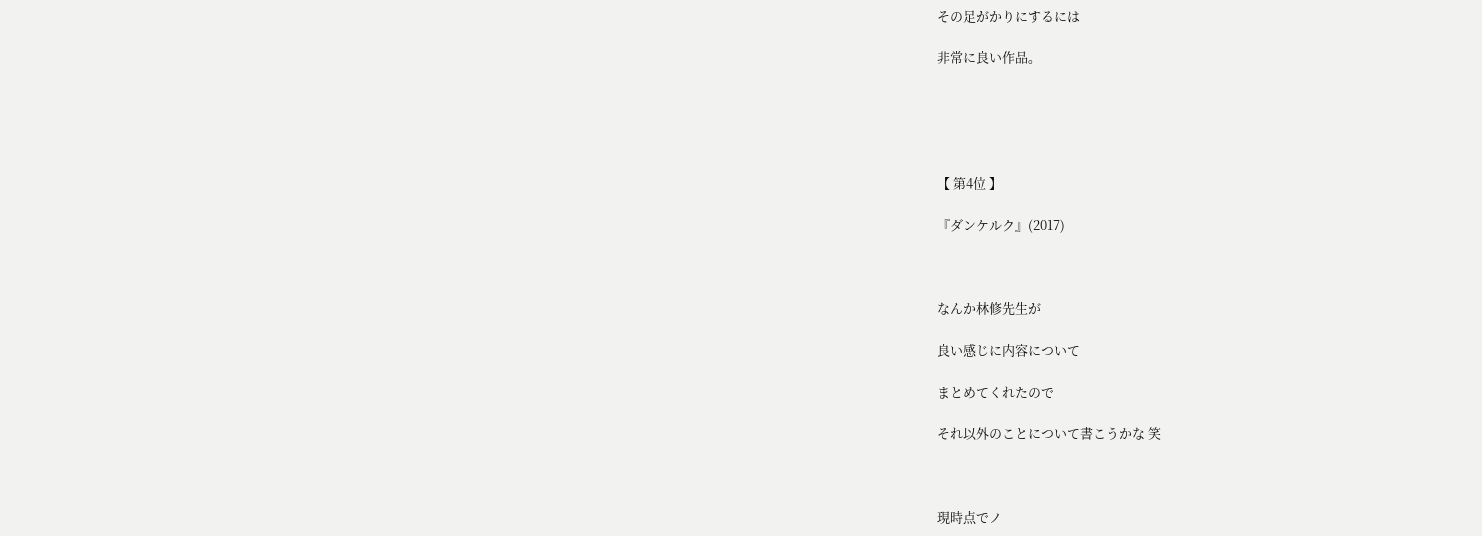その足がかりにするには

非常に良い作品。





【 第4位 】

『ダンケルク』(2017)



なんか林修先生が

良い感じに内容について

まとめてくれたので

それ以外のことについて書こうかな 笑



現時点でノ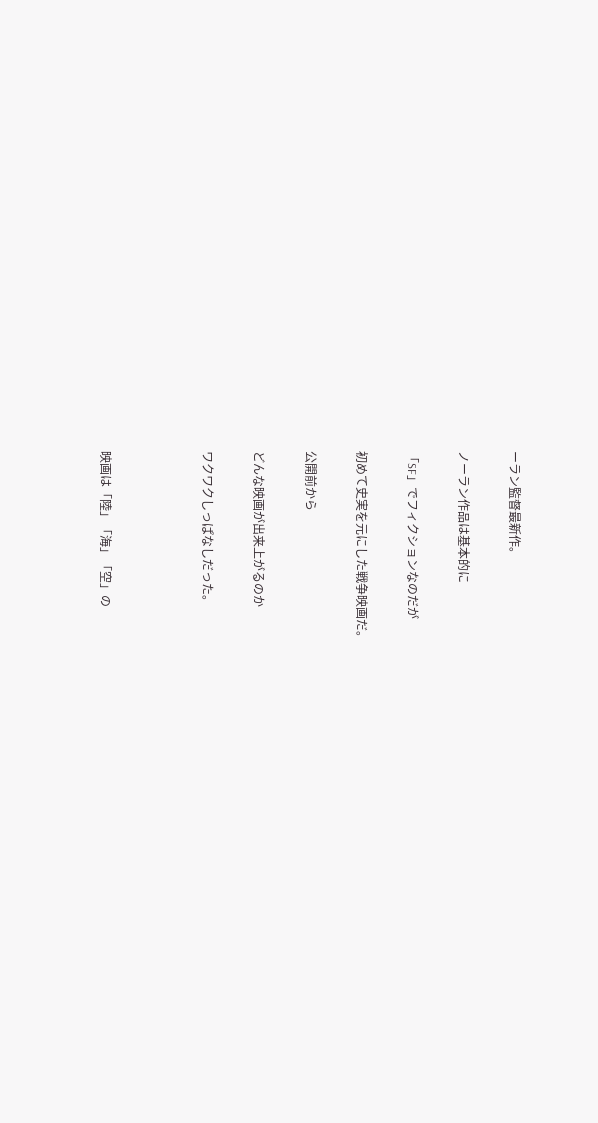ーラン監督最新作。

ノーラン作品は基本的に

「SF」でフィクションなのだが

初めて史実を元にした戦争映画だ。

公開前から

どんな映画が出来上がるのか

ワクワクしっぱなしだった。



映画は「陸」「海」「空」の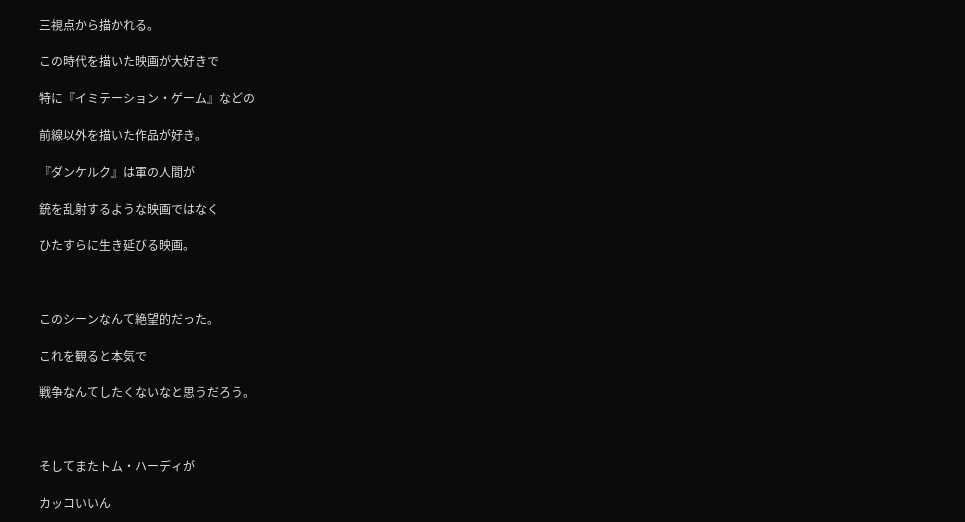三視点から描かれる。

この時代を描いた映画が大好きで

特に『イミテーション・ゲーム』などの

前線以外を描いた作品が好き。

『ダンケルク』は軍の人間が

銃を乱射するような映画ではなく

ひたすらに生き延びる映画。



このシーンなんて絶望的だった。

これを観ると本気で

戦争なんてしたくないなと思うだろう。



そしてまたトム・ハーディが

カッコいいん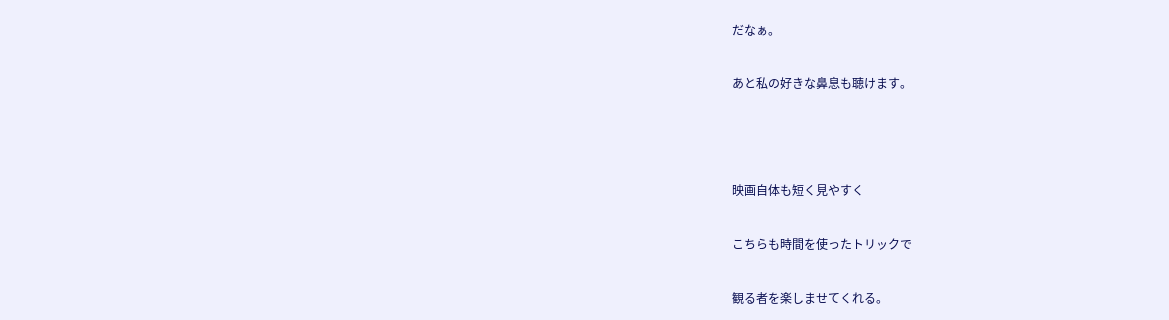だなぁ。

あと私の好きな鼻息も聴けます。



映画自体も短く見やすく

こちらも時間を使ったトリックで

観る者を楽しませてくれる。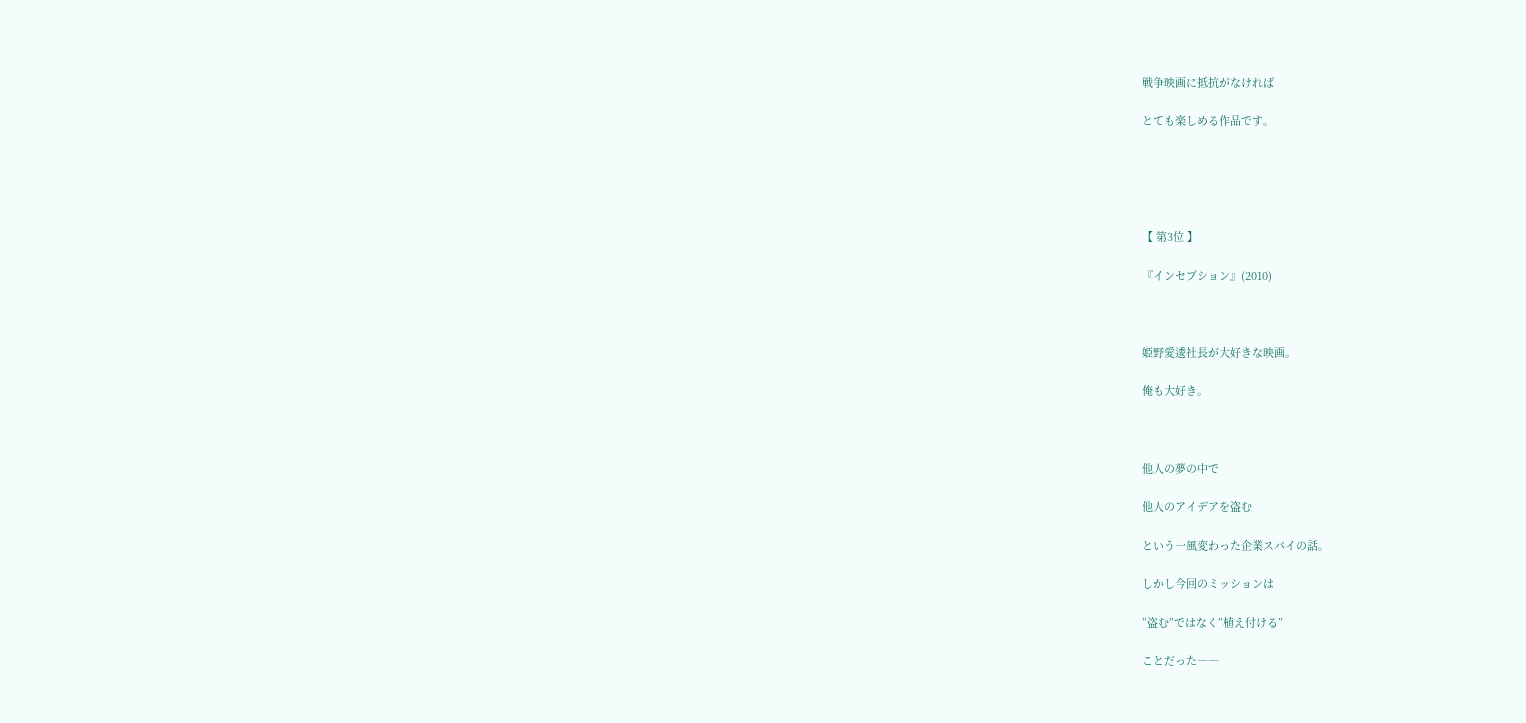戦争映画に抵抗がなければ

とても楽しめる作品です。





【 第3位 】

『インセプション』(2010)



姫野愛逶社長が大好きな映画。

俺も大好き。



他人の夢の中で

他人のアイデアを盗む

という一風変わった企業スパイの話。

しかし今回のミッションは

”盗む”ではなく”植え付ける”

ことだった――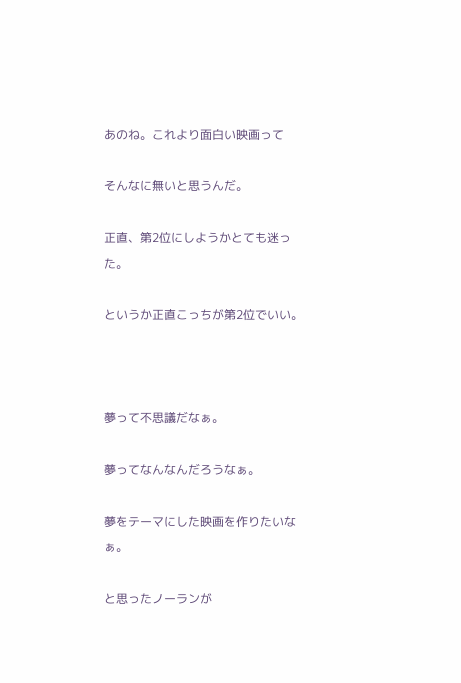あのね。これより面白い映画って

そんなに無いと思うんだ。

正直、第2位にしようかとても迷った。

というか正直こっちが第2位でいい。



夢って不思議だなぁ。

夢ってなんなんだろうなぁ。

夢をテーマにした映画を作りたいなぁ。

と思ったノーランが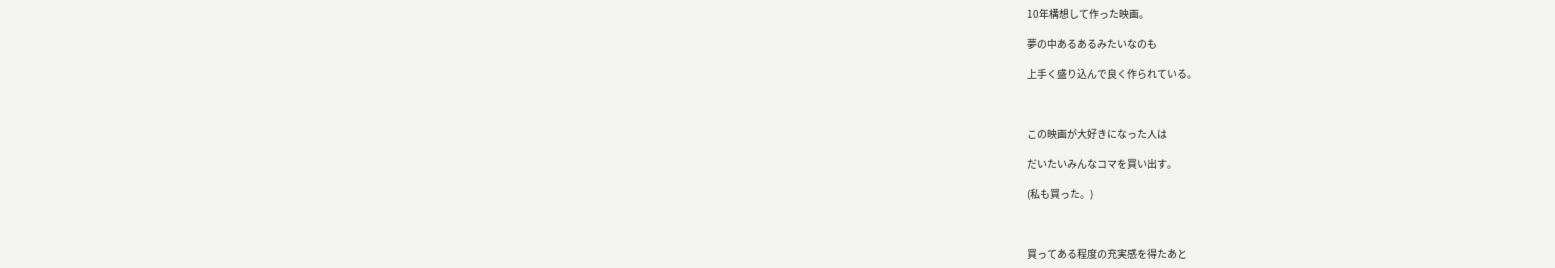10年構想して作った映画。

夢の中あるあるみたいなのも

上手く盛り込んで良く作られている。



この映画が大好きになった人は

だいたいみんなコマを買い出す。

(私も買った。)



買ってある程度の充実感を得たあと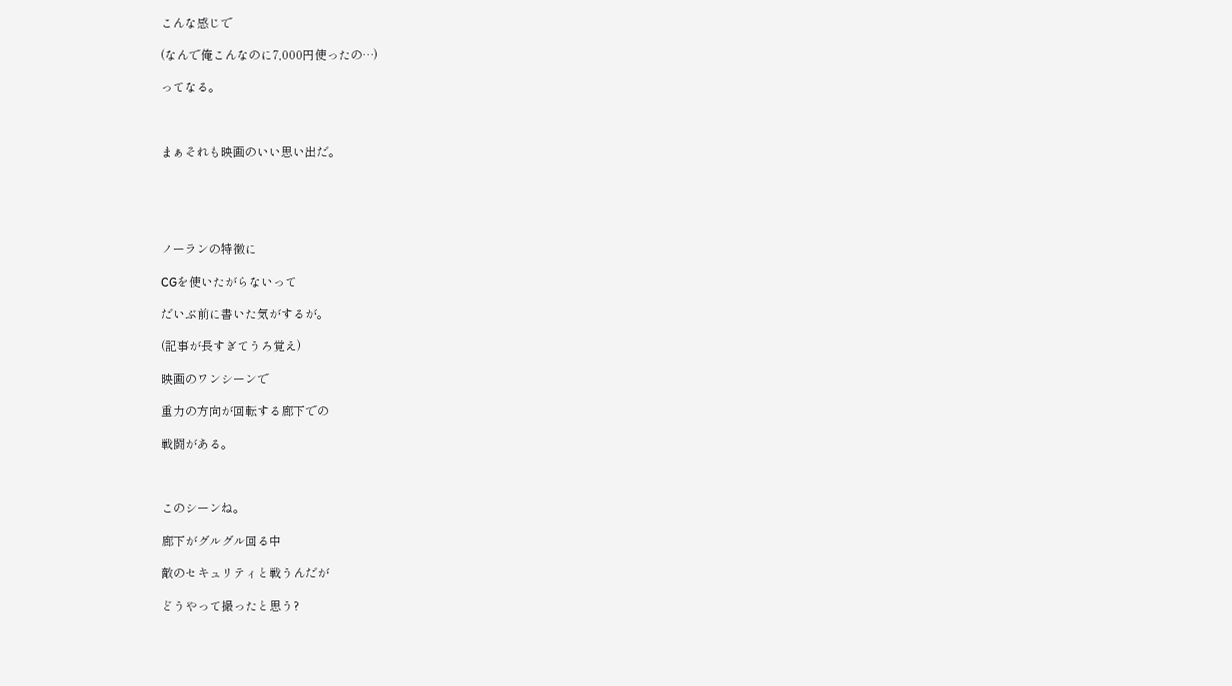こんな感じで

(なんで俺こんなのに7,000円使ったの…)

ってなる。



まぁそれも映画のいい思い出だ。





ノーランの特徴に

CGを使いたがらないって

だいぶ前に書いた気がするが。

(記事が長すぎてうろ覚え)

映画のワンシーンで

重力の方向が回転する廊下での

戦闘がある。



このシーンね。

廊下がグルグル回る中

敵のセキュリティと戦うんだが

どうやって撮ったと思う?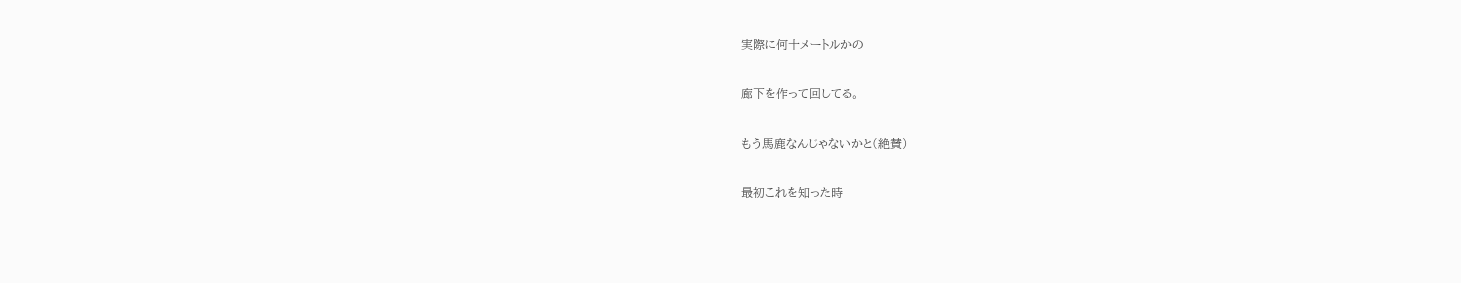実際に何十メートルかの

廊下を作って回してる。

もう馬鹿なんじゃないかと(絶賛)

最初これを知った時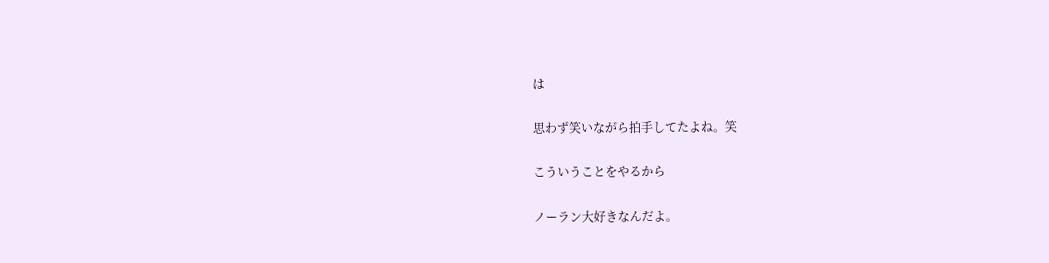は

思わず笑いながら拍手してたよね。笑

こういうことをやるから

ノーラン大好きなんだよ。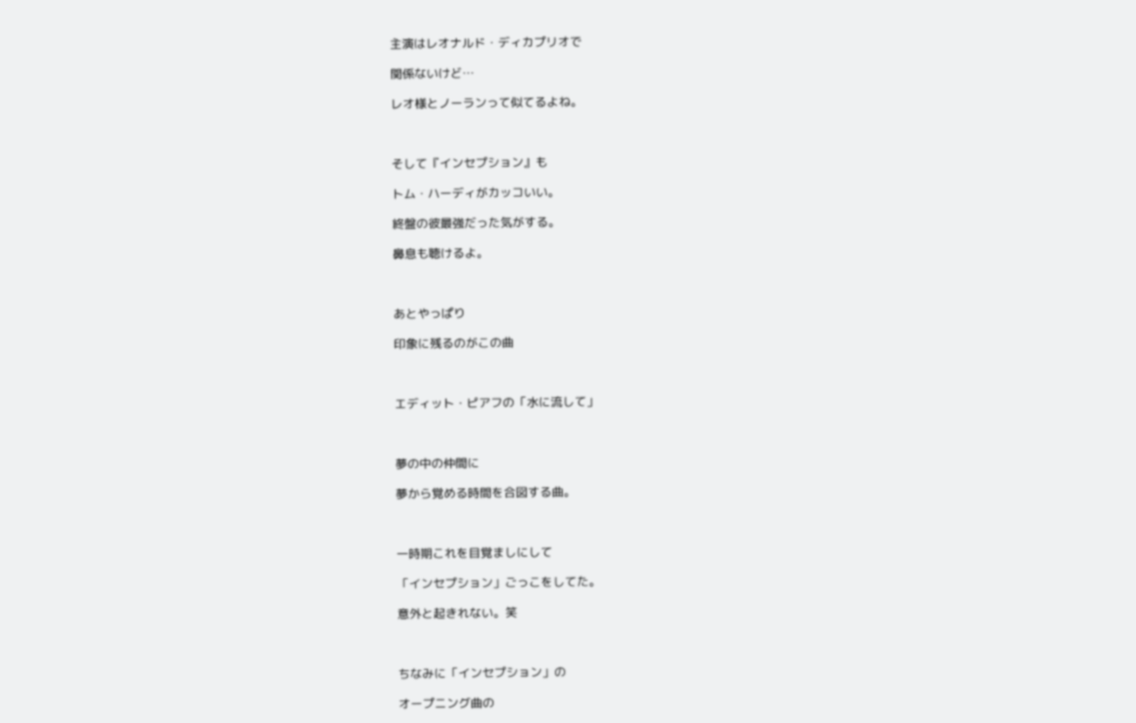主演はレオナルド・ディカプリオで

関係ないけど…

レオ様とノーランって似てるよね。



そして『インセプション』も

トム・ハーディがカッコいい。

終盤の彼最強だった気がする。

鼻息も聴けるよ。



あとやっぱり

印象に残るのがこの曲



エディット・ピアフの「水に流して」



夢の中の仲間に

夢から覚める時間を合図する曲。



一時期これを目覚ましにして

「インセプション」ごっこをしてた。

意外と起きれない。笑



ちなみに「インセプション」の

オープニング曲の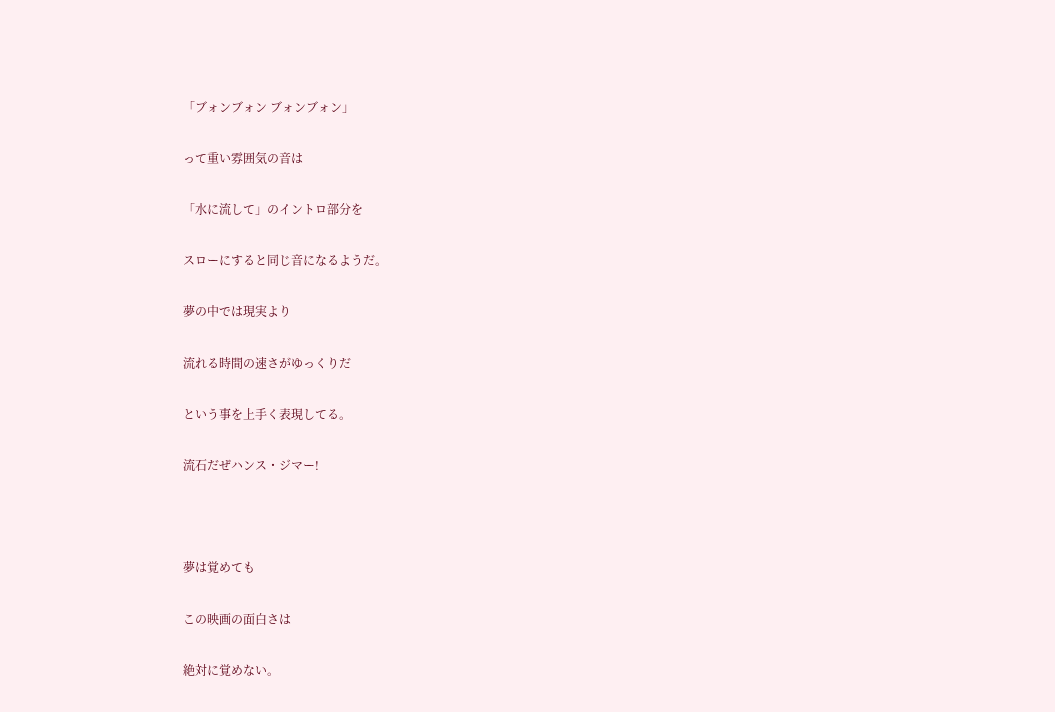「ブォンブォン ブォンブォン」

って重い雰囲気の音は

「水に流して」のイントロ部分を

スローにすると同じ音になるようだ。

夢の中では現実より

流れる時間の速さがゆっくりだ

という事を上手く表現してる。

流石だぜハンス・ジマー!



夢は覚めても

この映画の面白さは

絶対に覚めない。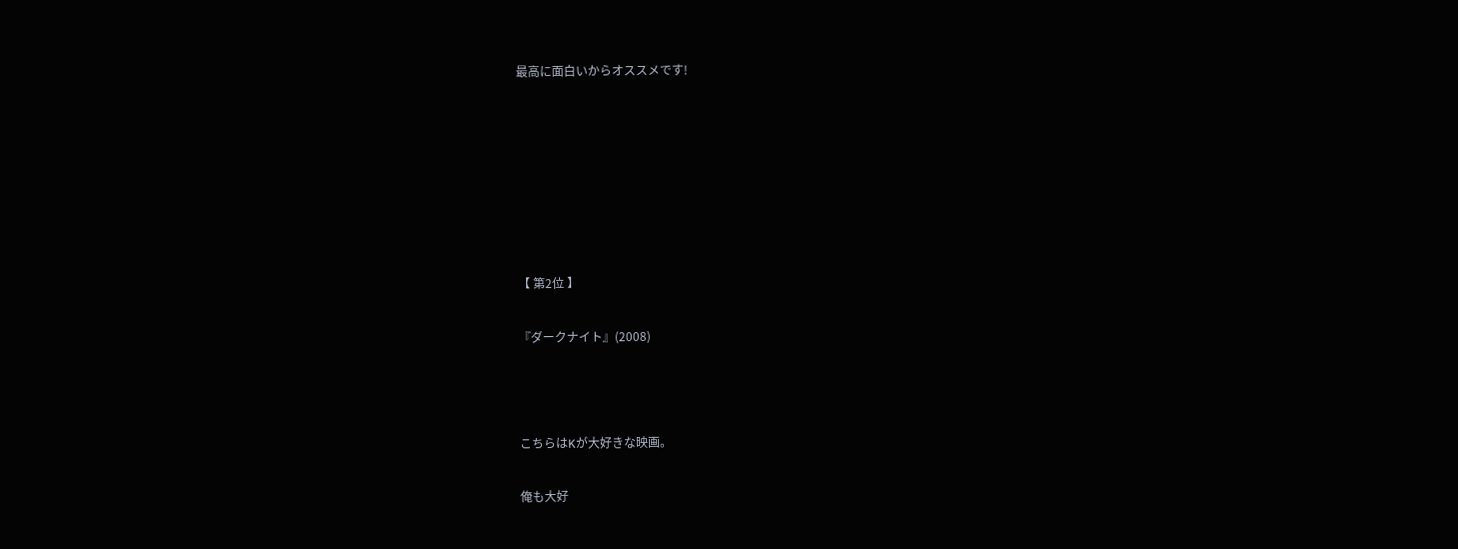最高に面白いからオススメです!







【 第2位 】

『ダークナイト』(2008)



こちらはKが大好きな映画。

俺も大好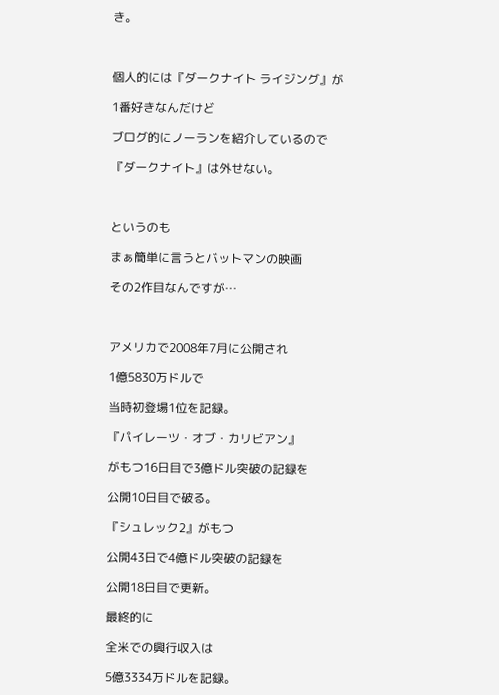き。



個人的には『ダークナイト ライジング』が

1番好きなんだけど

ブログ的にノーランを紹介しているので

『ダークナイト』は外せない。



というのも

まぁ簡単に言うとバットマンの映画

その2作目なんですが…



アメリカで2008年7月に公開され

1億5830万ドルで

当時初登場1位を記録。

『パイレーツ・オブ・カリビアン』

がもつ16日目で3億ドル突破の記録を

公開10日目で破る。

『シュレック2』がもつ

公開43日で4億ドル突破の記録を

公開18日目で更新。

最終的に

全米での興行収入は

5億3334万ドルを記録。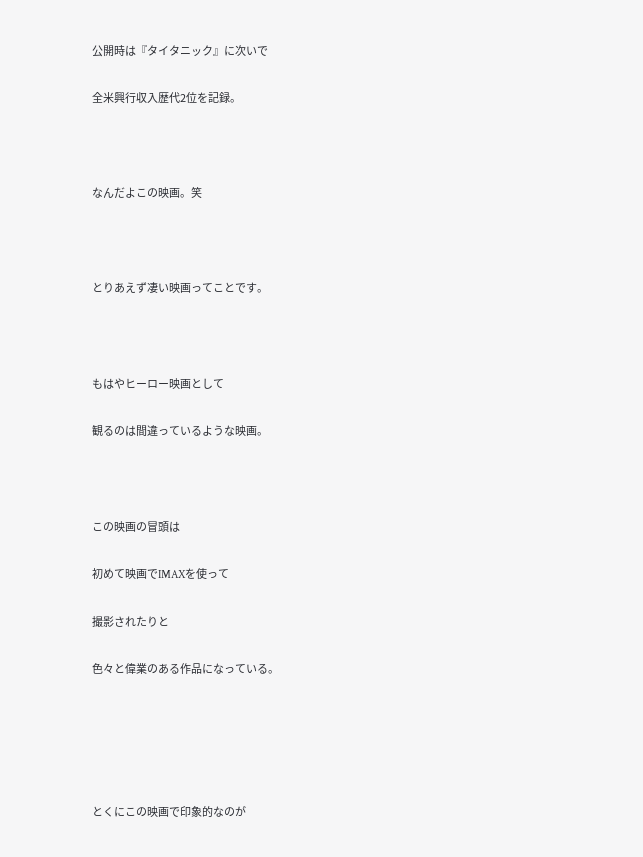公開時は『タイタニック』に次いで

全米興行収入歴代2位を記録。



なんだよこの映画。笑



とりあえず凄い映画ってことです。



もはやヒーロー映画として

観るのは間違っているような映画。



この映画の冒頭は

初めて映画でIMAXを使って

撮影されたりと

色々と偉業のある作品になっている。





とくにこの映画で印象的なのが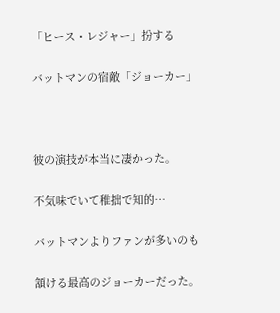「ヒース・レジャー」扮する

バットマンの宿敵「ジョーカー」



彼の演技が本当に凄かった。

不気味でいて稚拙で知的…

バットマンよりファンが多いのも

頷ける最高のジョーカーだった。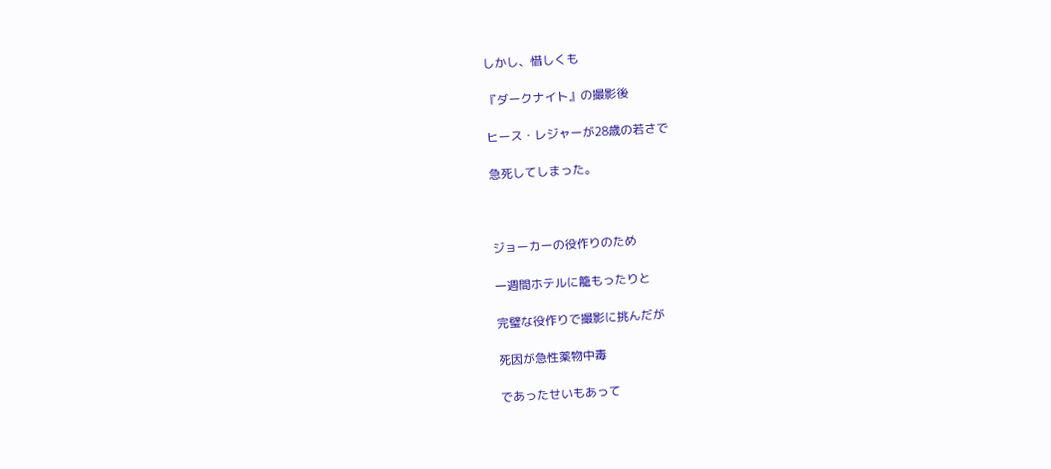しかし、惜しくも

『ダークナイト』の撮影後

ヒース・レジャーが28歳の若さで

急死してしまった。



ジョーカーの役作りのため

一週間ホテルに籠もったりと

完璧な役作りで撮影に挑んだが

死因が急性薬物中毒

であったせいもあって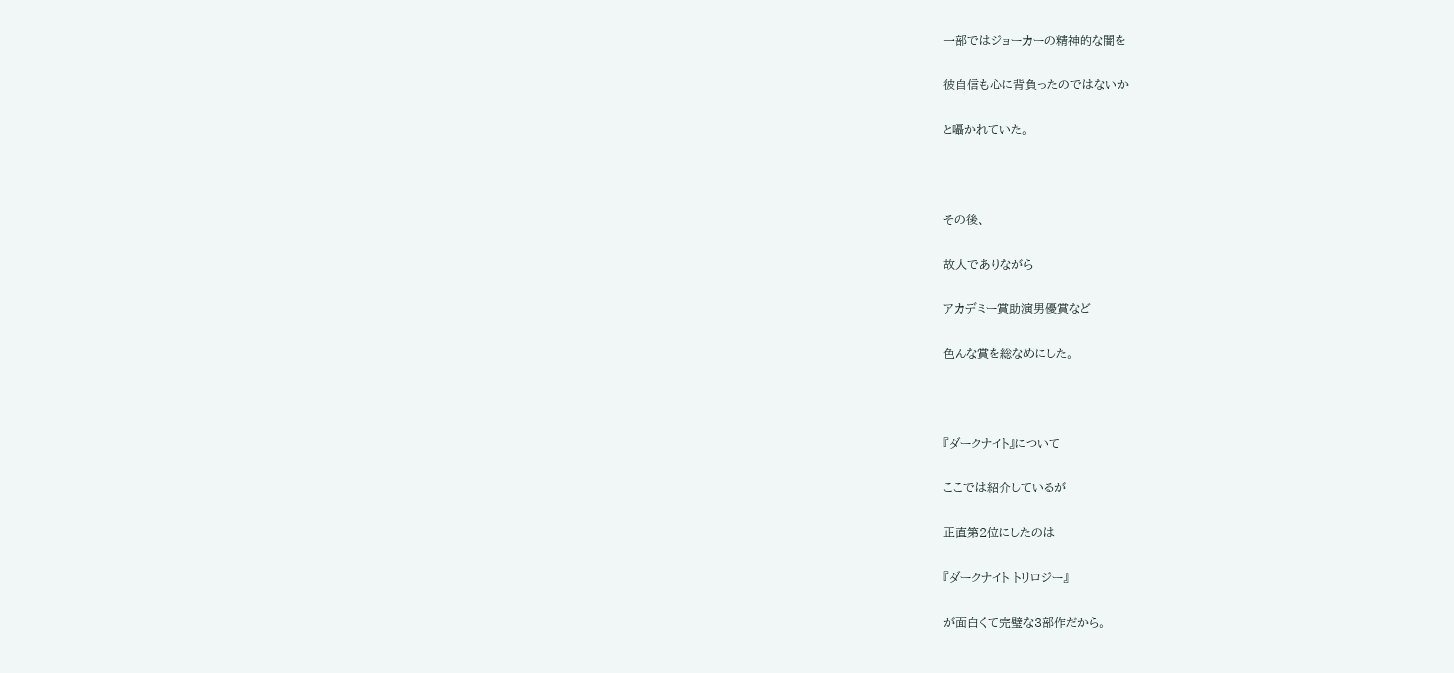一部ではジョーカーの精神的な闇を

彼自信も心に背負ったのではないか

と囁かれていた。



その後、

故人でありながら

アカデミー賞助演男優賞など

色んな賞を総なめにした。



『ダークナイト』について

ここでは紹介しているが

正直第2位にしたのは

『ダークナイト トリロジー』

が面白くて完璧な3部作だから。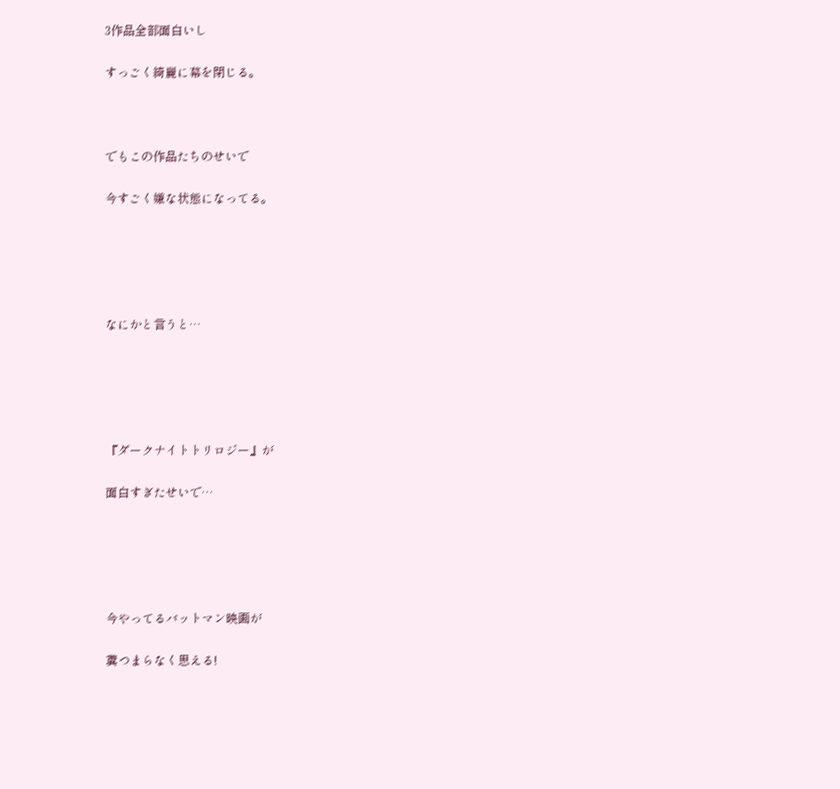3作品全部面白いし

すっごく綺麗に幕を閉じる。



でもこの作品たちのせいで

今すごく嫌な状態になってる。





なにかと言うと…





『ダークナイトトリロジー』が

面白すぎたせいで…





今やってるバットマン映画が

糞つまらなく思える!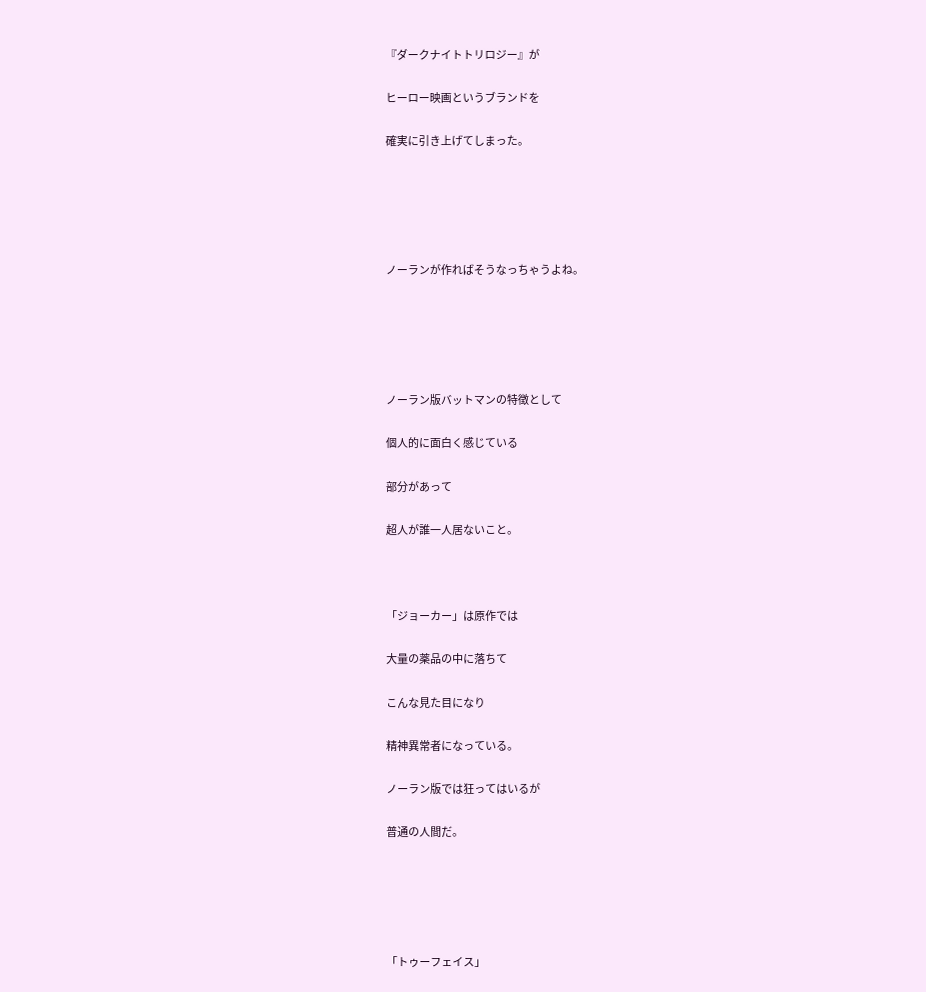『ダークナイトトリロジー』が

ヒーロー映画というブランドを

確実に引き上げてしまった。





ノーランが作ればそうなっちゃうよね。





ノーラン版バットマンの特徴として

個人的に面白く感じている

部分があって

超人が誰一人居ないこと。



「ジョーカー」は原作では

大量の薬品の中に落ちて

こんな見た目になり

精神異常者になっている。

ノーラン版では狂ってはいるが

普通の人間だ。





「トゥーフェイス」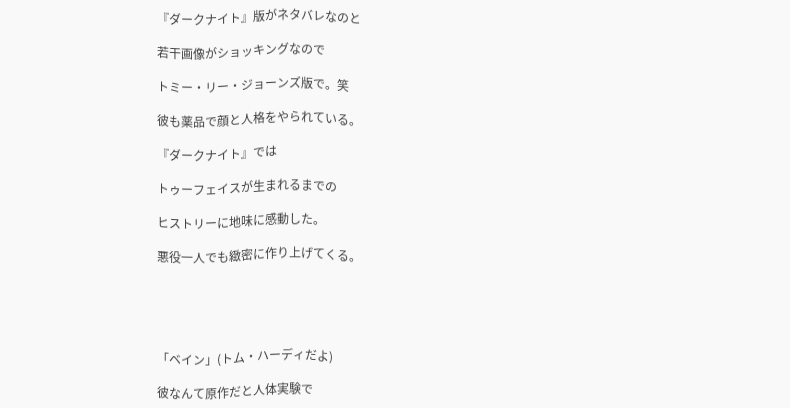『ダークナイト』版がネタバレなのと

若干画像がショッキングなので

トミー・リー・ジョーンズ版で。笑

彼も薬品で顔と人格をやられている。

『ダークナイト』では

トゥーフェイスが生まれるまでの

ヒストリーに地味に感動した。

悪役一人でも緻密に作り上げてくる。





「ベイン」(トム・ハーディだよ)

彼なんて原作だと人体実験で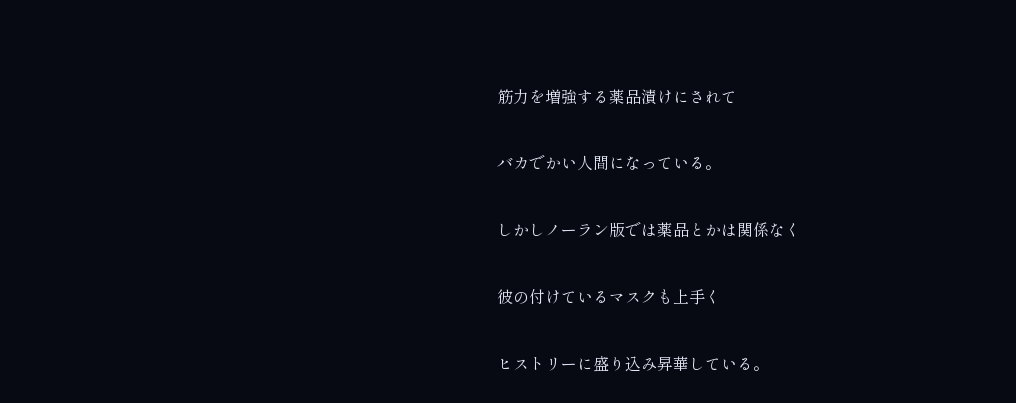筋力を増強する薬品漬けにされて

バカでかい人間になっている。

しかしノーラン版では薬品とかは関係なく

彼の付けているマスクも上手く

ヒストリーに盛り込み昇華している。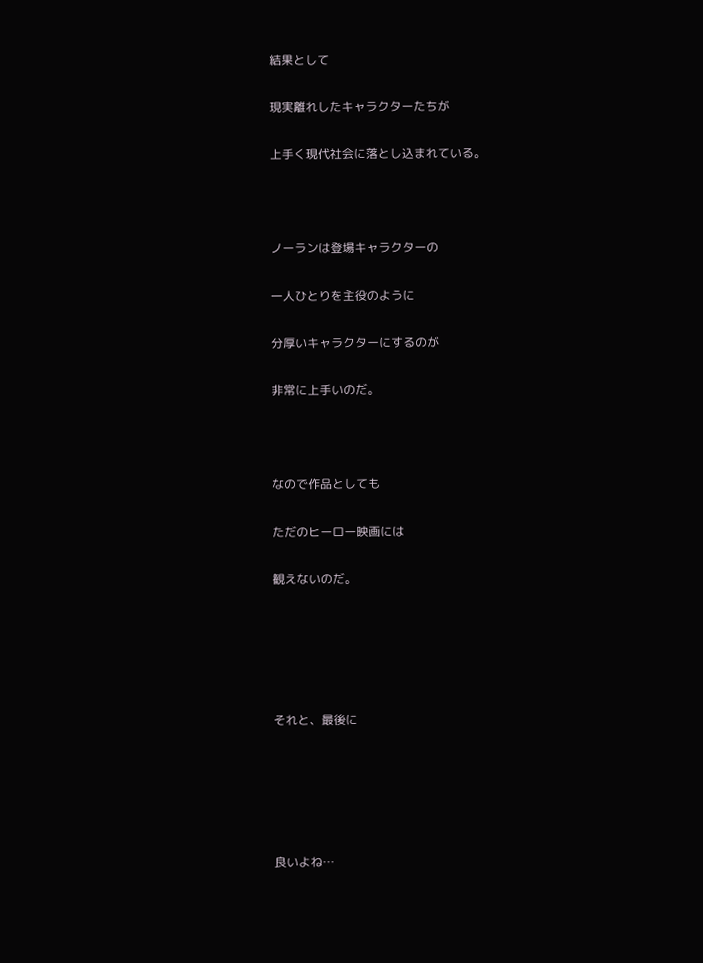結果として

現実離れしたキャラクターたちが

上手く現代社会に落とし込まれている。



ノーランは登場キャラクターの

一人ひとりを主役のように

分厚いキャラクターにするのが

非常に上手いのだ。



なので作品としても

ただのヒーロー映画には

観えないのだ。





それと、最後に





良いよね…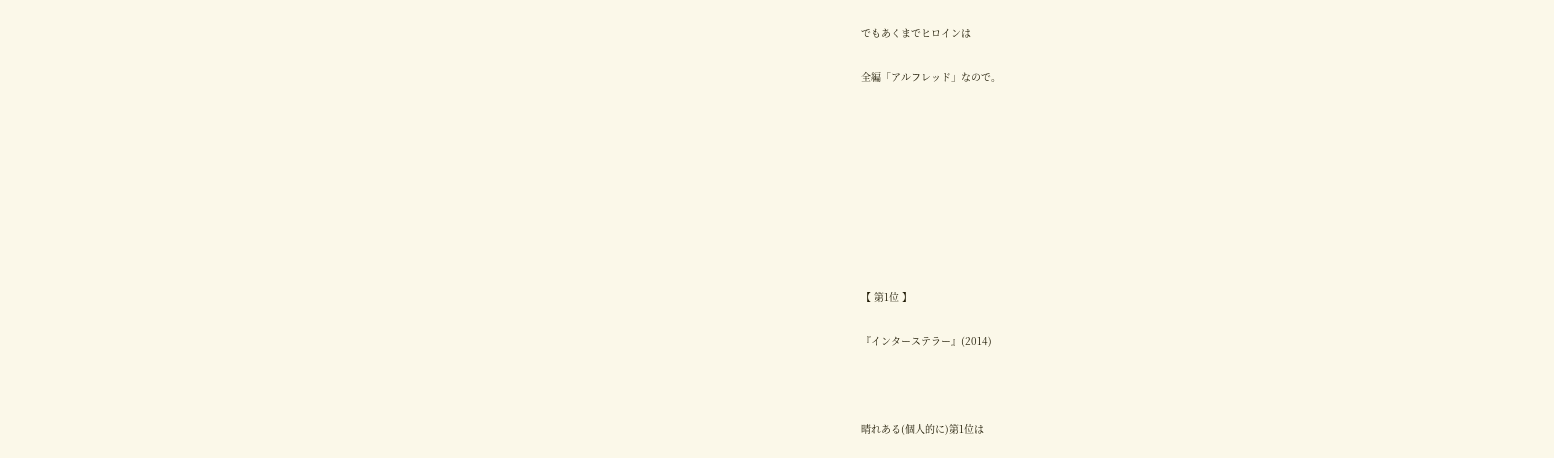でもあくまでヒロインは

全編「アルフレッド」なので。









【 第1位 】

『インターステラー』(2014)



晴れある(個人的に)第1位は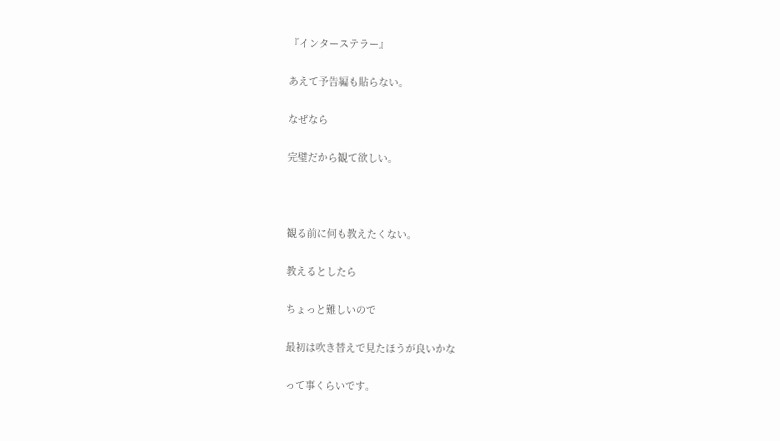『インターステラー』

あえて予告編も貼らない。

なぜなら

完璧だから観て欲しい。



観る前に何も教えたくない。

教えるとしたら

ちょっと難しいので

最初は吹き替えで見たほうが良いかな

って事くらいです。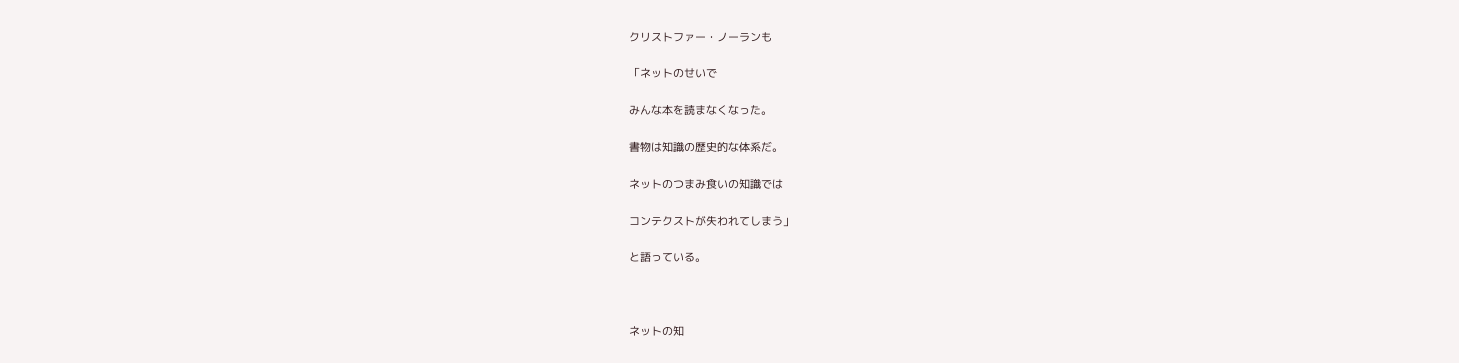クリストファー・ノーランも

「ネットのせいで

みんな本を読まなくなった。

書物は知識の歴史的な体系だ。

ネットのつまみ食いの知識では

コンテクストが失われてしまう」

と語っている。



ネットの知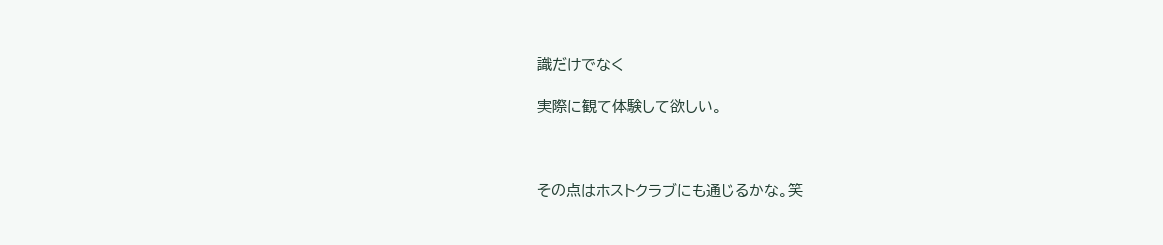識だけでなく

実際に観て体験して欲しい。



その点はホストクラブにも通じるかな。笑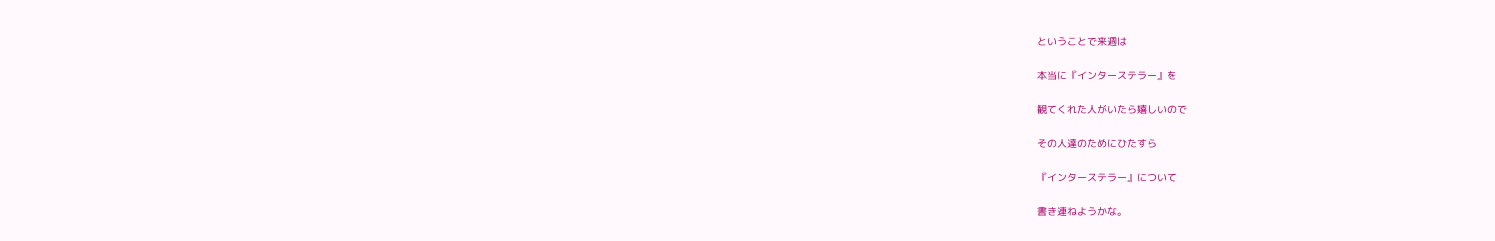ということで来週は

本当に『インターステラー』を

観てくれた人がいたら嬉しいので

その人達のためにひたすら

『インターステラー』について

書き連ねようかな。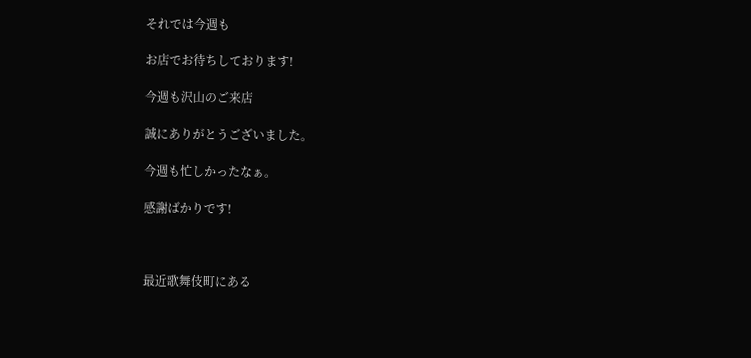それでは今週も

お店でお待ちしております!

今週も沢山のご来店

誠にありがとうございました。

今週も忙しかったなぁ。

感謝ばかりです!



最近歌舞伎町にある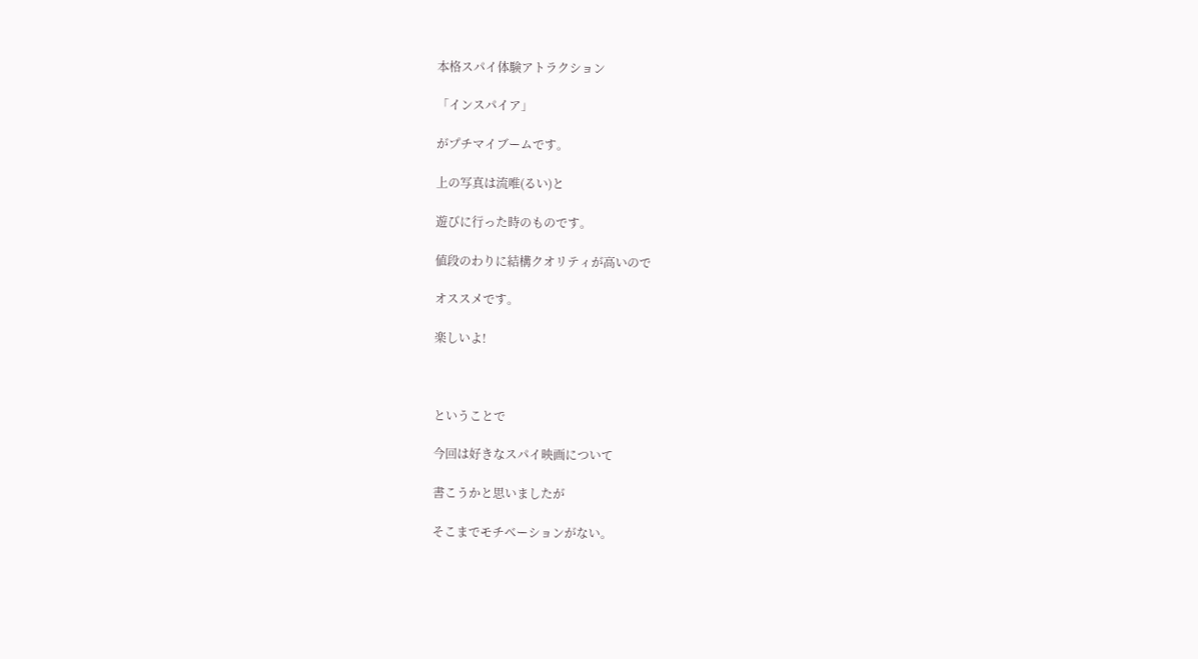本格スパイ体験アトラクション

「インスパイア」

がプチマイブームです。

上の写真は流唯(るい)と

遊びに行った時のものです。

値段のわりに結構クオリティが高いので

オススメです。

楽しいよ!



ということで

今回は好きなスパイ映画について

書こうかと思いましたが

そこまでモチベーションがない。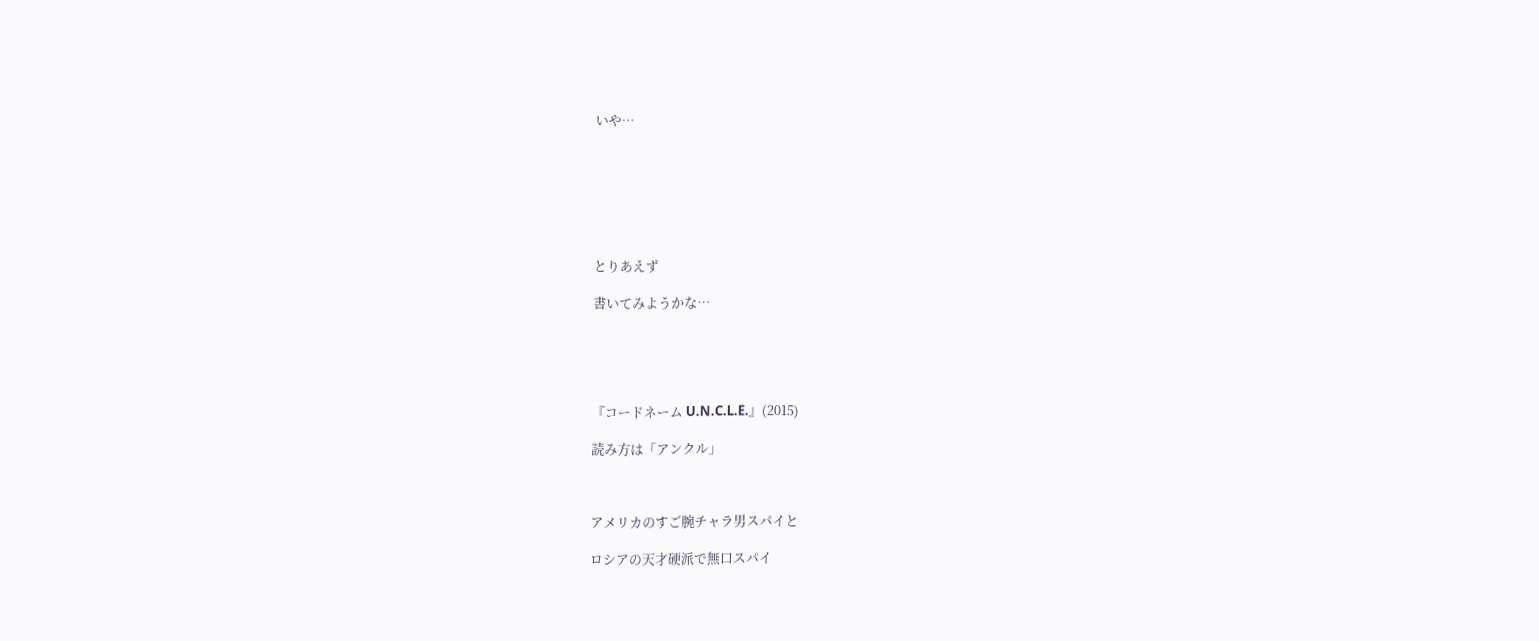いや…







とりあえず

書いてみようかな…





『コードネーム U.N.C.L.E.』(2015)

読み方は「アンクル」



アメリカのすご腕チャラ男スパイと

ロシアの天才硬派で無口スパイ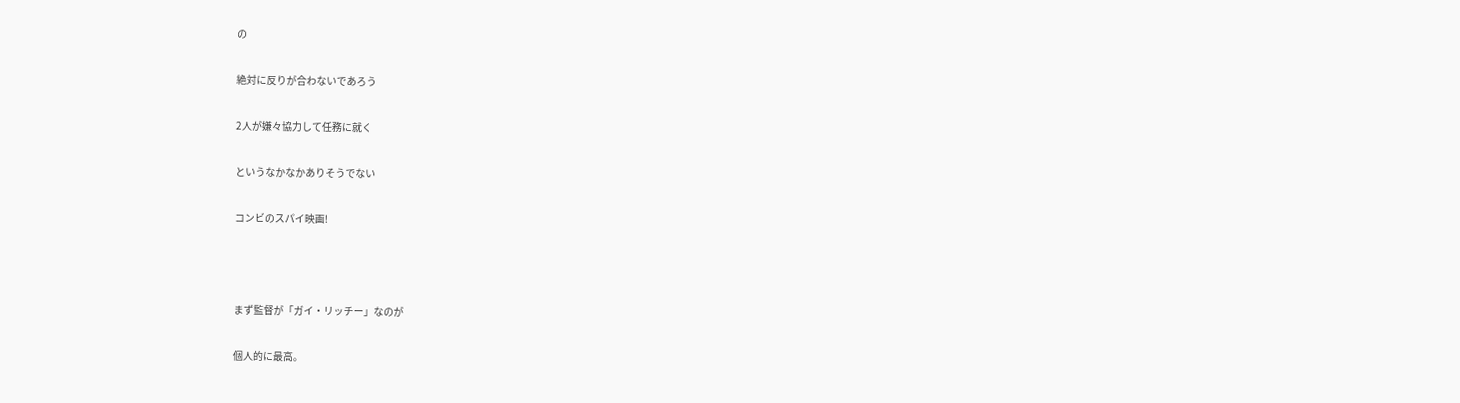の

絶対に反りが合わないであろう

2人が嫌々協力して任務に就く

というなかなかありそうでない

コンビのスパイ映画!



まず監督が「ガイ・リッチー」なのが

個人的に最高。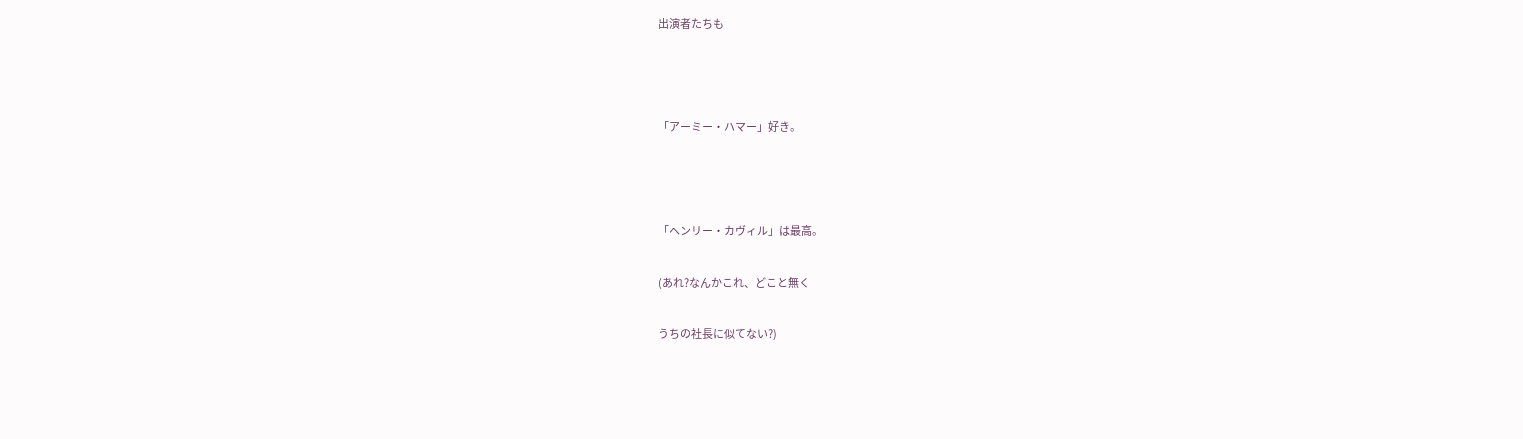出演者たちも



「アーミー・ハマー」好き。



「ヘンリー・カヴィル」は最高。

(あれ?なんかこれ、どこと無く

うちの社長に似てない?)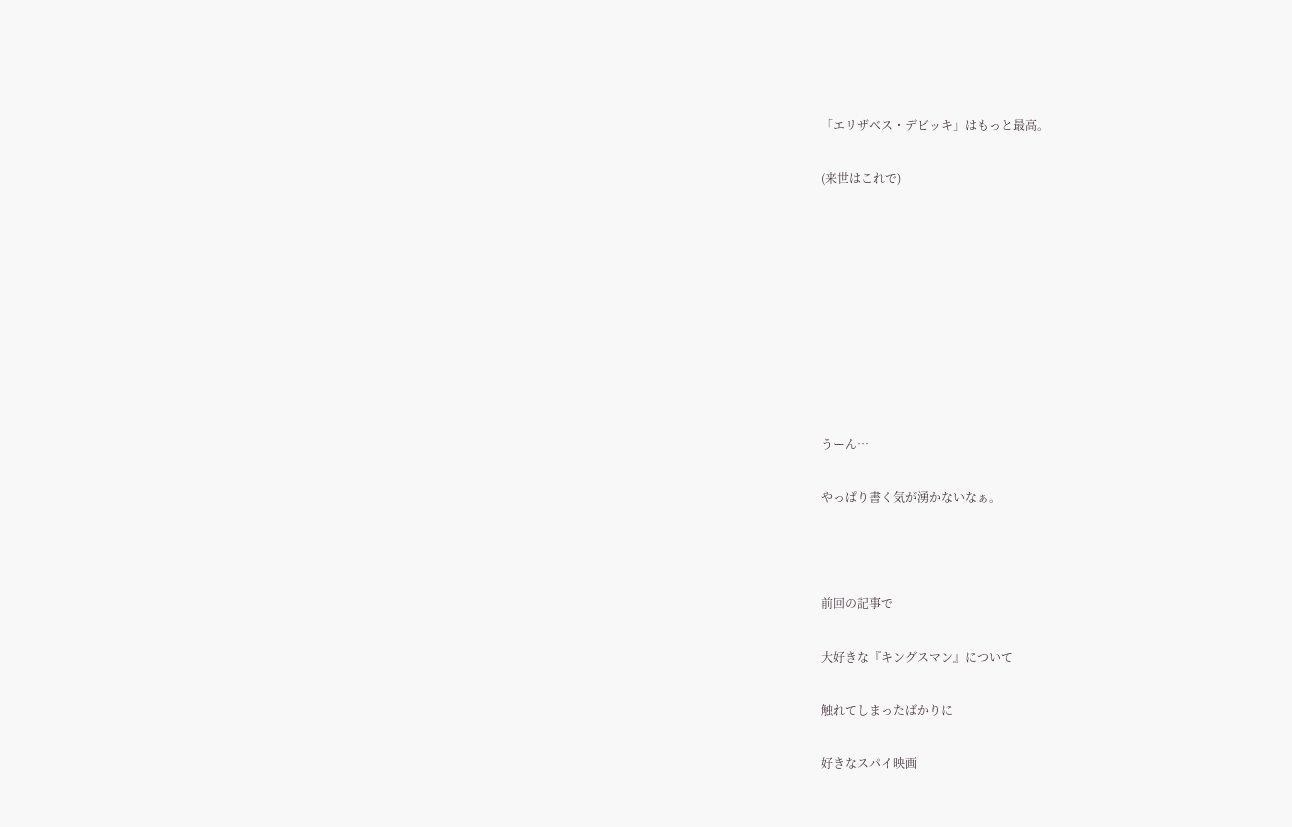「エリザベス・デビッキ」はもっと最高。

(来世はこれで)









うーん…

やっぱり書く気が湧かないなぁ。



前回の記事で

大好きな『キングスマン』について

触れてしまったばかりに

好きなスパイ映画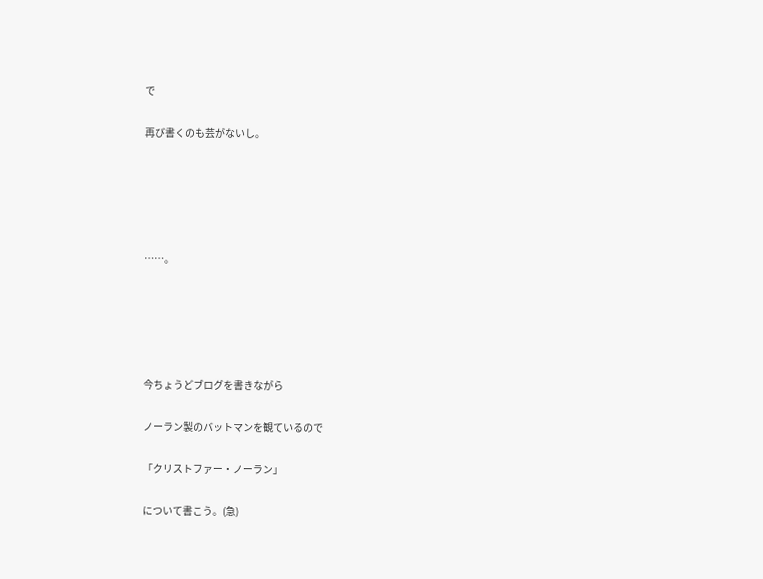で

再び書くのも芸がないし。





……。





今ちょうどブログを書きながら

ノーラン製のバットマンを観ているので

「クリストファー・ノーラン」

について書こう。(急)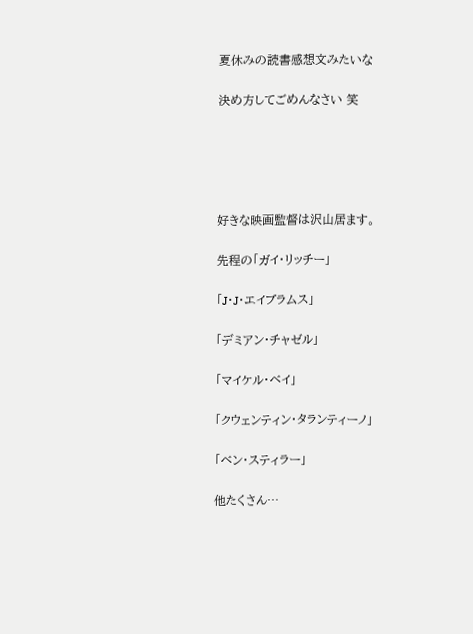夏休みの読書感想文みたいな

決め方してごめんなさい 笑





好きな映画監督は沢山居ます。

先程の「ガイ・リッチー」

「J・J・エイブラムス」

「デミアン・チャゼル」

「マイケル・ベイ」

「クウェンティン・タランティーノ」

「ベン・スティラー」

他たくさん…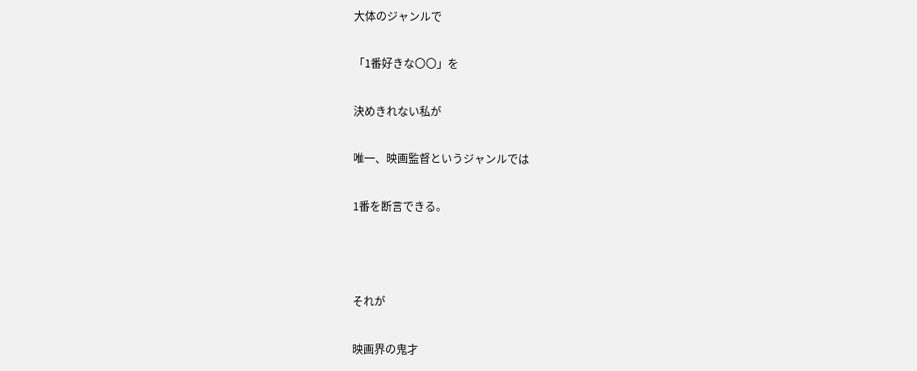大体のジャンルで

「1番好きな〇〇」を

決めきれない私が

唯一、映画監督というジャンルでは

1番を断言できる。



それが

映画界の鬼才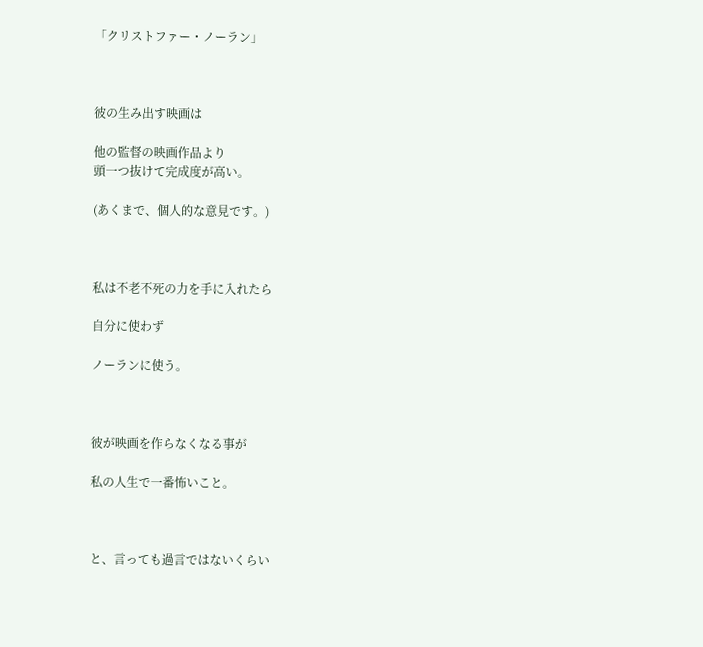「クリストファー・ノーラン」



彼の生み出す映画は

他の監督の映画作品より
頭一つ抜けて完成度が高い。

(あくまで、個人的な意見です。)



私は不老不死の力を手に入れたら

自分に使わず

ノーランに使う。



彼が映画を作らなくなる事が

私の人生で一番怖いこと。



と、言っても過言ではないくらい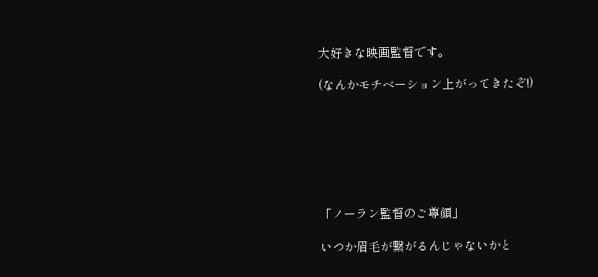大好きな映画監督です。

(なんかモチベーション上がってきたぞ!)







「ノーラン監督のご尊顔」

いつか眉毛が繋がるんじゃないかと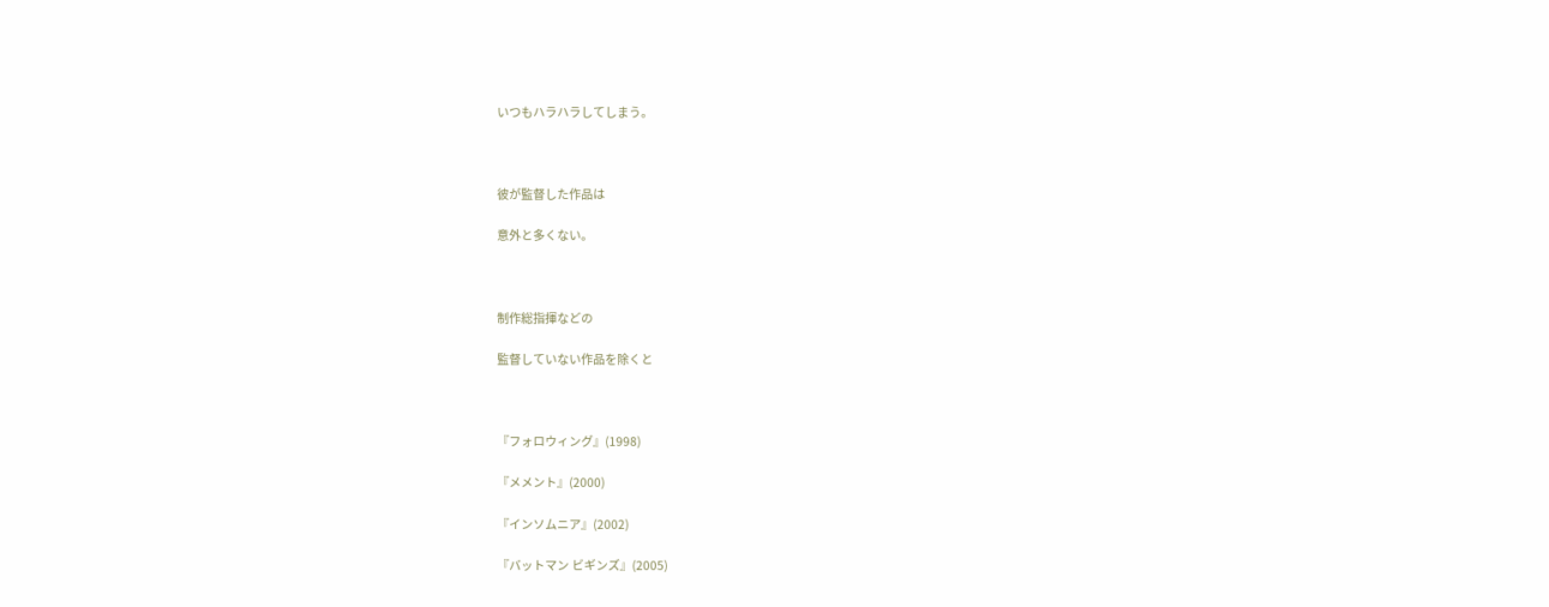いつもハラハラしてしまう。



彼が監督した作品は

意外と多くない。



制作総指揮などの

監督していない作品を除くと



『フォロウィング』(1998)

『メメント』(2000)

『インソムニア』(2002)

『バットマン ビギンズ』(2005)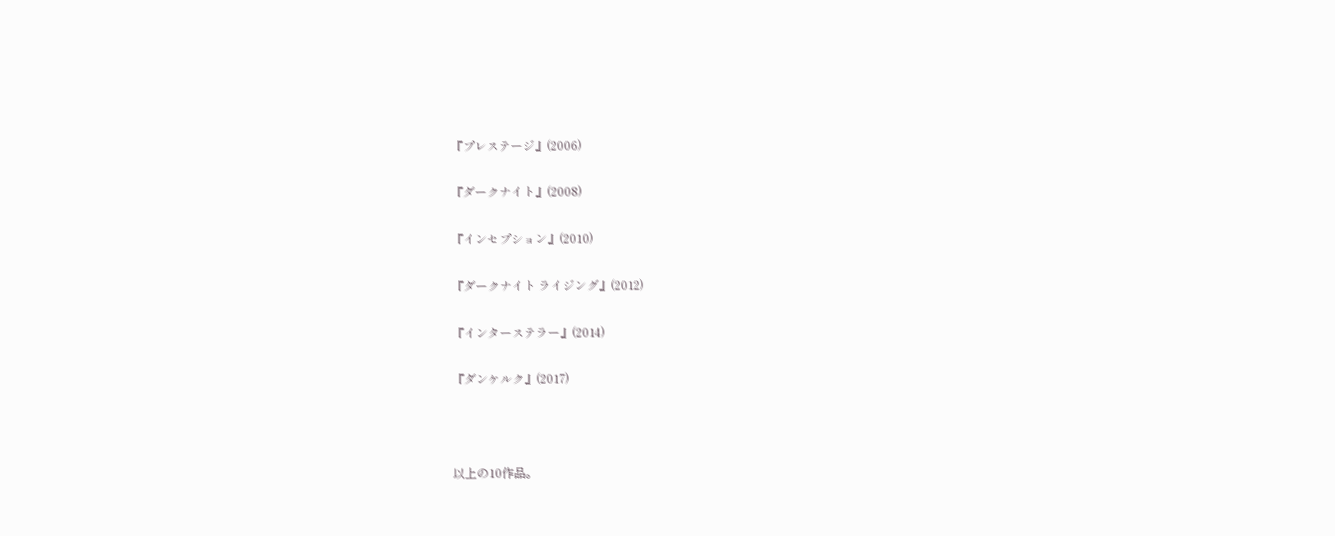『プレステージ』(2006)

『ダークナイト』(2008)

『インセプション』(2010)

『ダークナイト ライジング』(2012)

『インターステラー』(2014)

『ダンケルク』(2017)



以上の10作品。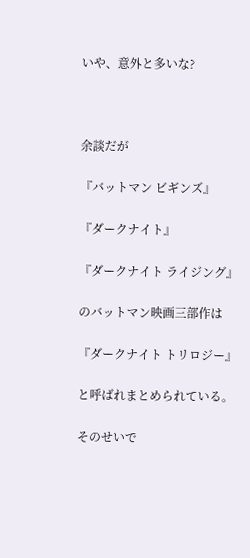いや、意外と多いな?



余談だが

『バットマン ビギンズ』

『ダークナイト』

『ダークナイト ライジング』

のバットマン映画三部作は

『ダークナイト トリロジー』

と呼ばれまとめられている。

そのせいで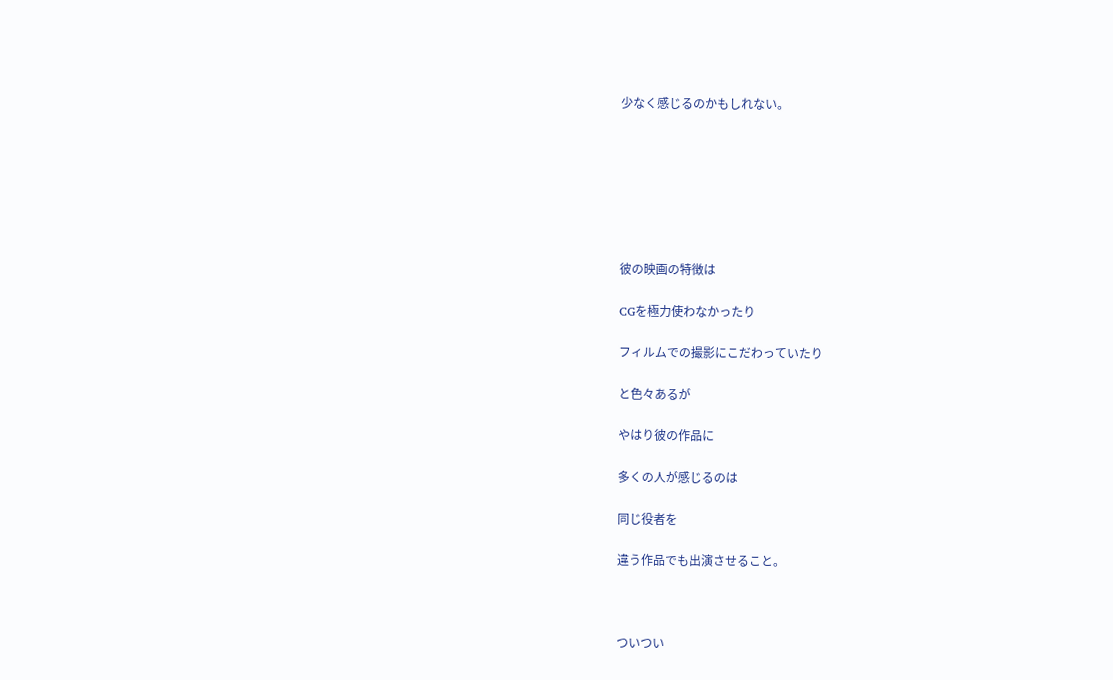少なく感じるのかもしれない。







彼の映画の特徴は

CGを極力使わなかったり

フィルムでの撮影にこだわっていたり

と色々あるが

やはり彼の作品に

多くの人が感じるのは

同じ役者を

違う作品でも出演させること。



ついつい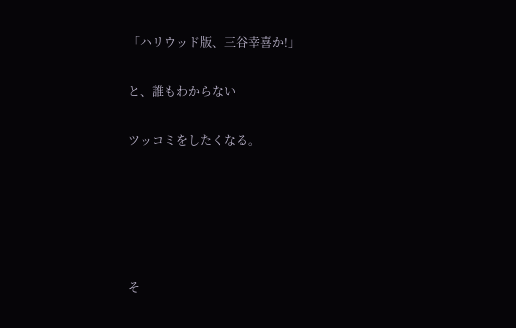「ハリウッド版、三谷幸喜か!」

と、誰もわからない

ツッコミをしたくなる。





そ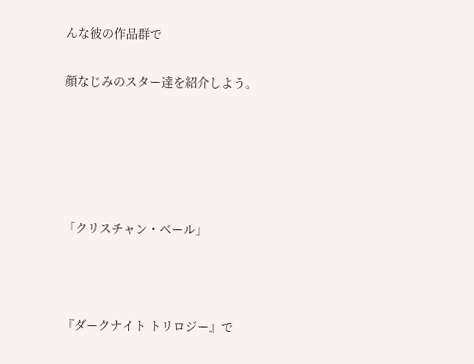んな彼の作品群で

顔なじみのスター達を紹介しよう。





「クリスチャン・ベール」



『ダークナイト トリロジー』で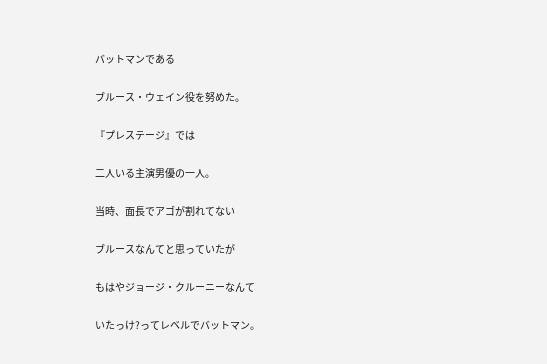バットマンである

ブルース・ウェイン役を努めた。

『プレステージ』では

二人いる主演男優の一人。

当時、面長でアゴが割れてない

ブルースなんてと思っていたが

もはやジョージ・クルーニーなんて

いたっけ?ってレベルでバットマン。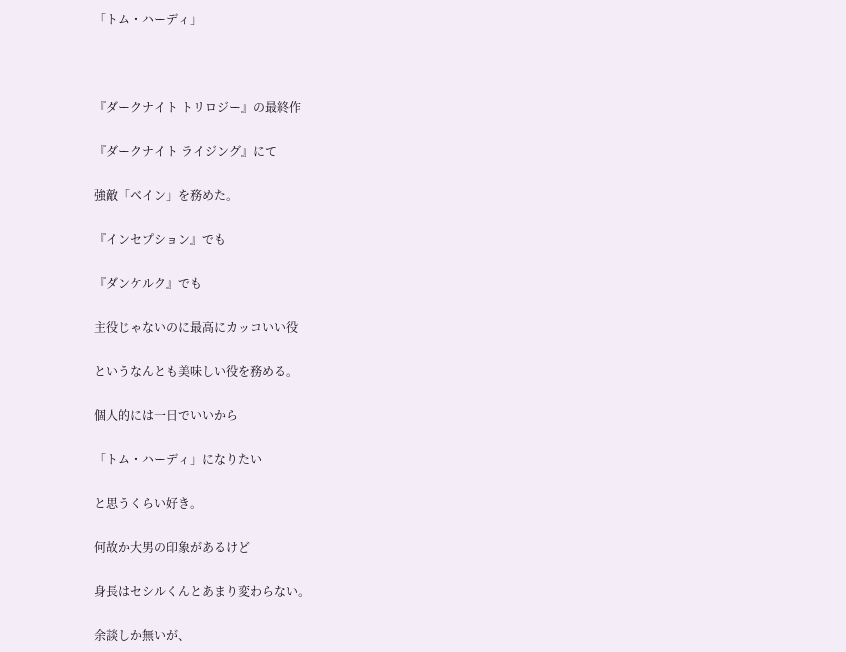「トム・ハーディ」



『ダークナイト トリロジー』の最終作

『ダークナイト ライジング』にて

強敵「ベイン」を務めた。

『インセプション』でも

『ダンケルク』でも

主役じゃないのに最高にカッコいい役

というなんとも美味しい役を務める。

個人的には一日でいいから

「トム・ハーディ」になりたい

と思うくらい好き。

何故か大男の印象があるけど

身長はセシルくんとあまり変わらない。

余談しか無いが、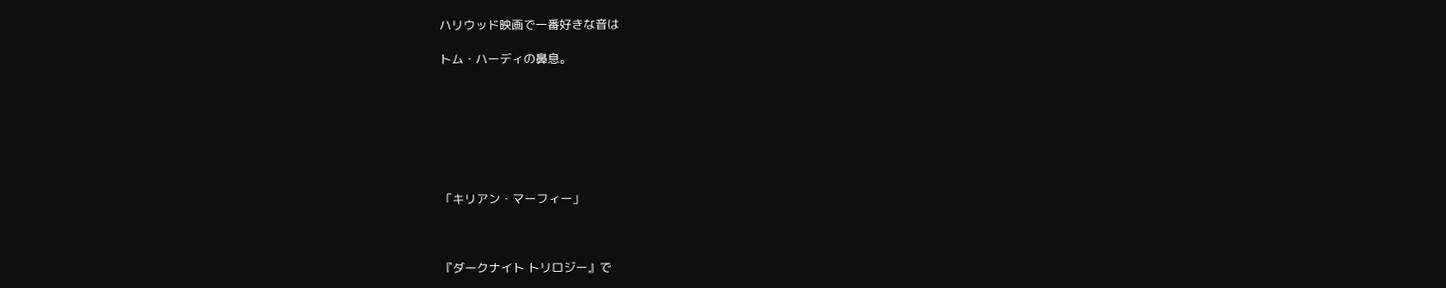ハリウッド映画で一番好きな音は

トム・ハーディの鼻息。







「キリアン・マーフィー」



『ダークナイト トリロジー』で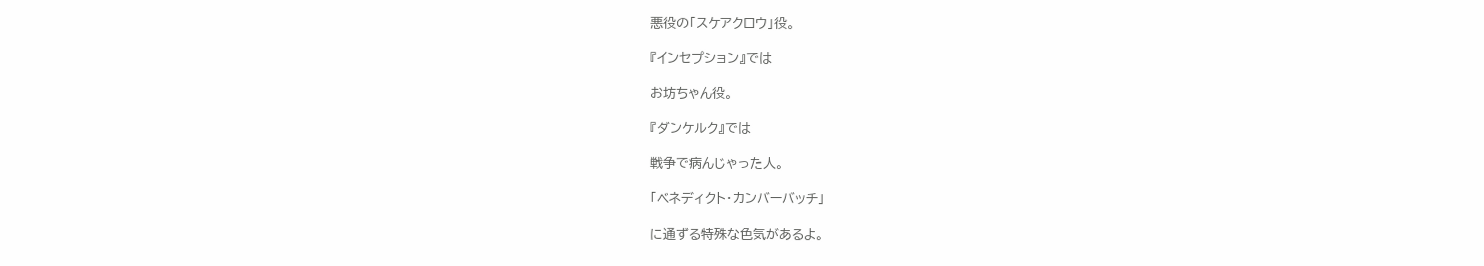悪役の「スケアクロウ」役。

『インセプション』では

お坊ちゃん役。

『ダンケルク』では

戦争で病んじゃった人。

「ベネディクト・カンバーバッチ」

に通ずる特殊な色気があるよ。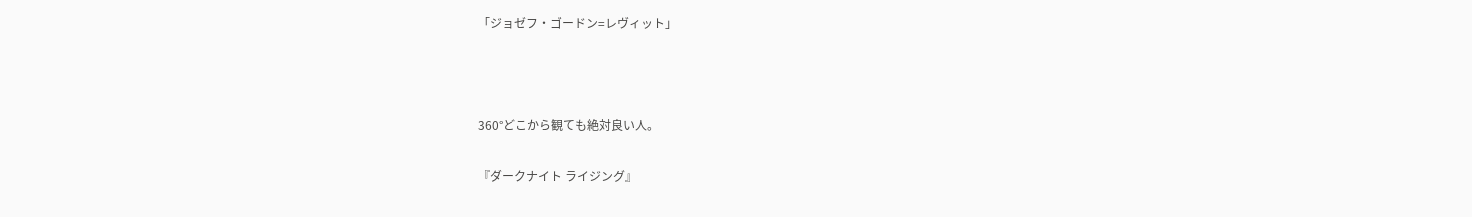「ジョゼフ・ゴードン=レヴィット」



360°どこから観ても絶対良い人。

『ダークナイト ライジング』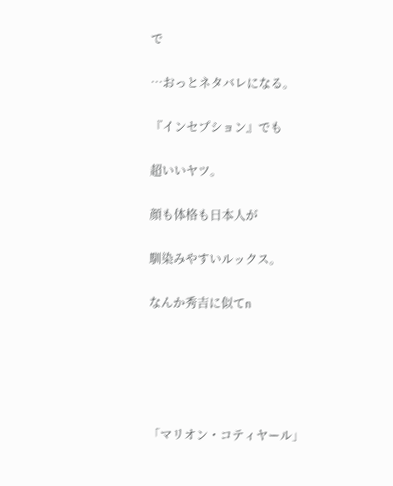で

…おっとネタバレになる。

『インセプション』でも

超いいヤツ。

顔も体格も日本人が

馴染みやすいルックス。

なんか秀吉に似てn





「マリオン・コティヤール」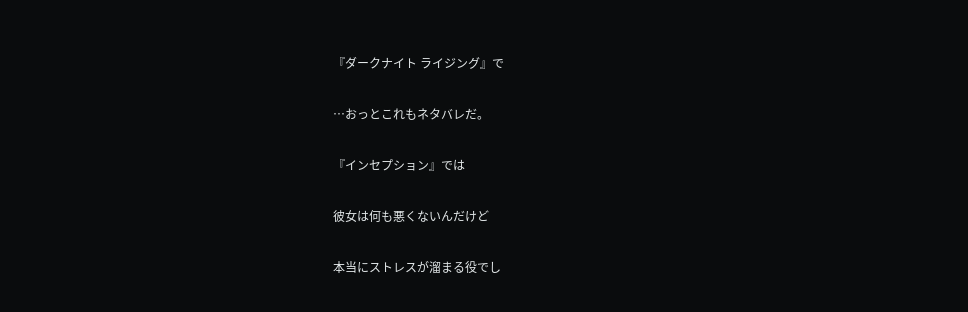『ダークナイト ライジング』で

…おっとこれもネタバレだ。

『インセプション』では

彼女は何も悪くないんだけど

本当にストレスが溜まる役でし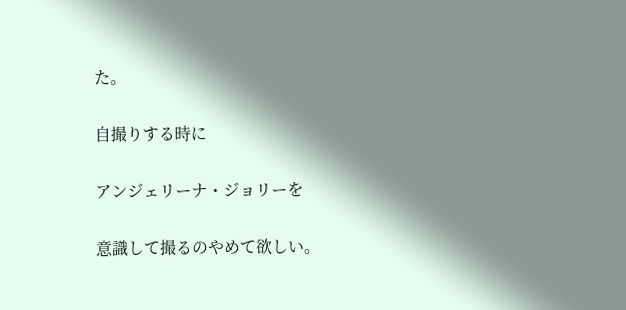た。

自撮りする時に

アンジェリーナ・ジョリーを

意識して撮るのやめて欲しい。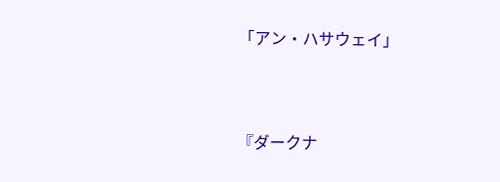「アン・ハサウェイ」



『ダークナ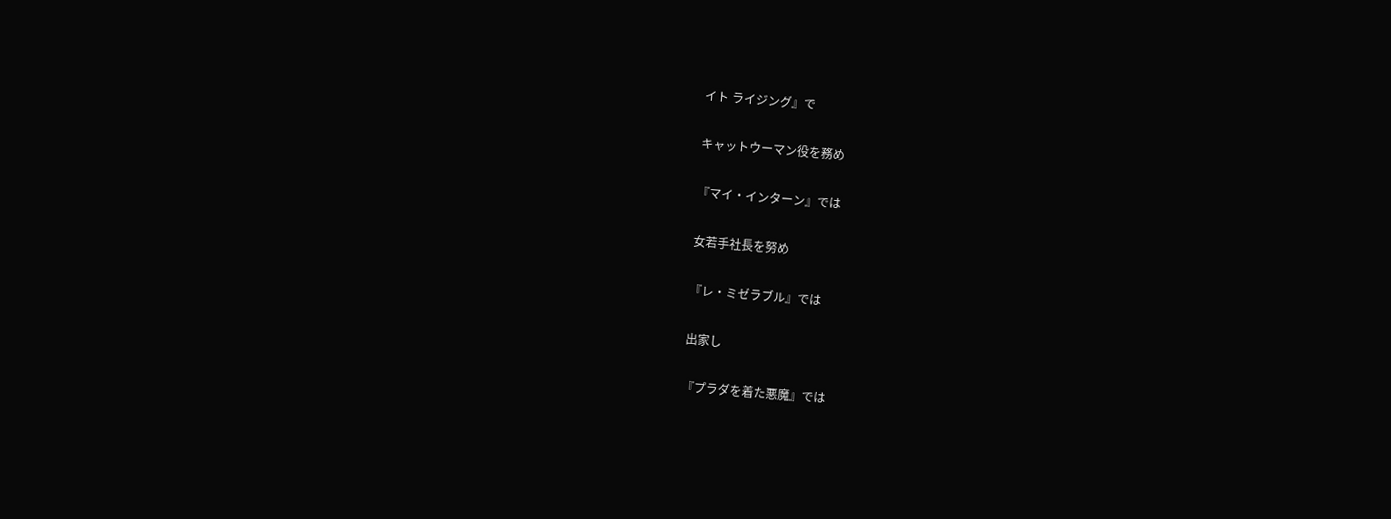イト ライジング』で

キャットウーマン役を務め

『マイ・インターン』では

女若手社長を努め

『レ・ミゼラブル』では

出家し

『プラダを着た悪魔』では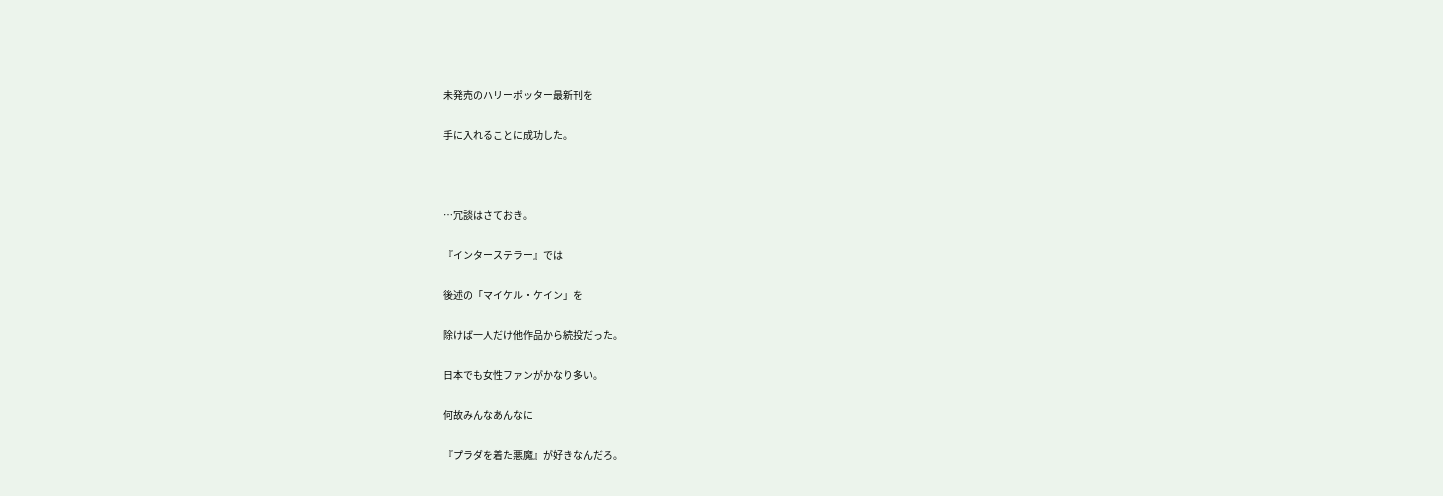未発売のハリーポッター最新刊を

手に入れることに成功した。



…冗談はさておき。

『インターステラー』では

後述の「マイケル・ケイン」を

除けば一人だけ他作品から続投だった。

日本でも女性ファンがかなり多い。

何故みんなあんなに

『プラダを着た悪魔』が好きなんだろ。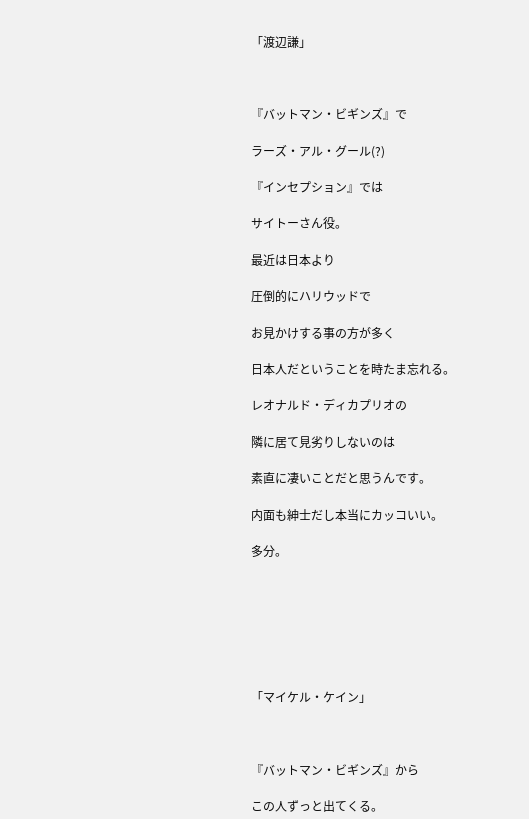「渡辺謙」



『バットマン・ビギンズ』で

ラーズ・アル・グール(?)

『インセプション』では

サイトーさん役。

最近は日本より

圧倒的にハリウッドで

お見かけする事の方が多く

日本人だということを時たま忘れる。

レオナルド・ディカプリオの

隣に居て見劣りしないのは

素直に凄いことだと思うんです。

内面も紳士だし本当にカッコいい。

多分。







「マイケル・ケイン」



『バットマン・ビギンズ』から

この人ずっと出てくる。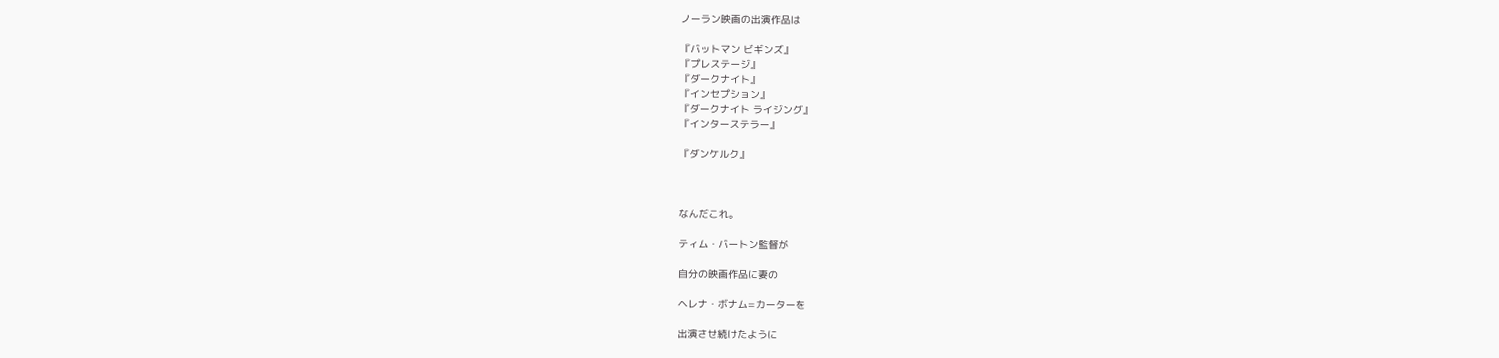ノーラン映画の出演作品は

『バットマン ビギンズ』
『プレステージ』
『ダークナイト』
『インセプション』
『ダークナイト ライジング』
『インターステラー』

『ダンケルク』



なんだこれ。

ティム・バートン監督が

自分の映画作品に妻の

ヘレナ・ボナム=カーターを

出演させ続けたように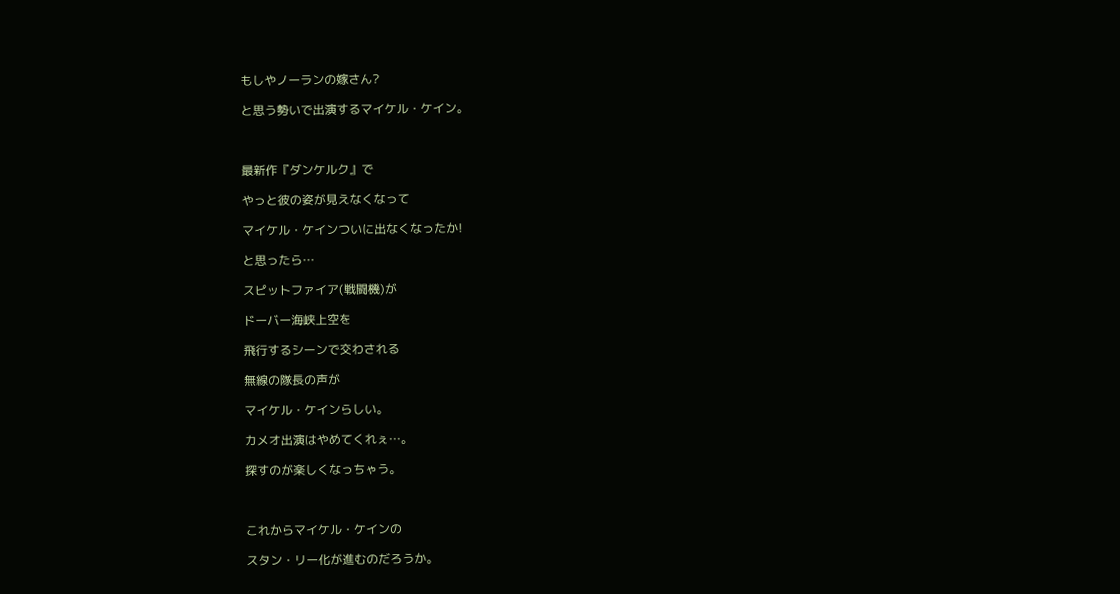もしやノーランの嫁さん?

と思う勢いで出演するマイケル・ケイン。



最新作『ダンケルク』で

やっと彼の姿が見えなくなって

マイケル・ケインついに出なくなったか!

と思ったら…

スピットファイア(戦闘機)が

ドーバー海峡上空を

飛行するシーンで交わされる

無線の隊長の声が

マイケル・ケインらしい。

カメオ出演はやめてくれぇ…。

探すのが楽しくなっちゃう。



これからマイケル・ケインの

スタン・リー化が進むのだろうか。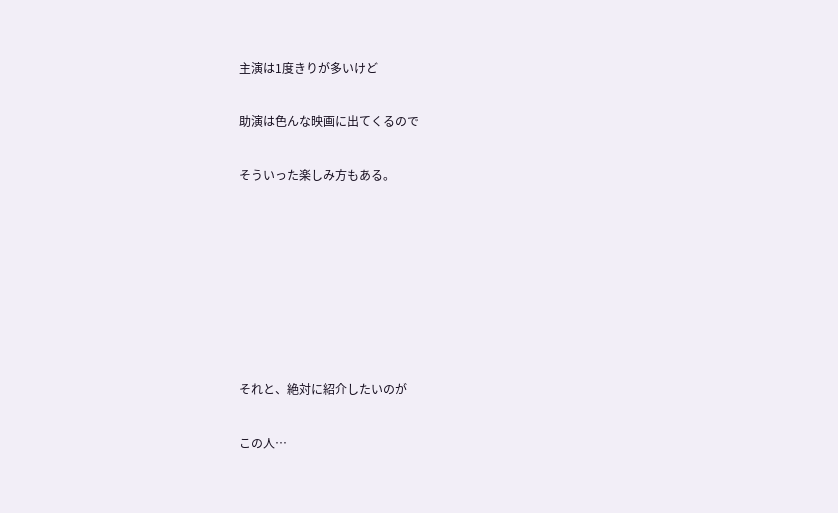主演は1度きりが多いけど

助演は色んな映画に出てくるので

そういった楽しみ方もある。







それと、絶対に紹介したいのが

この人…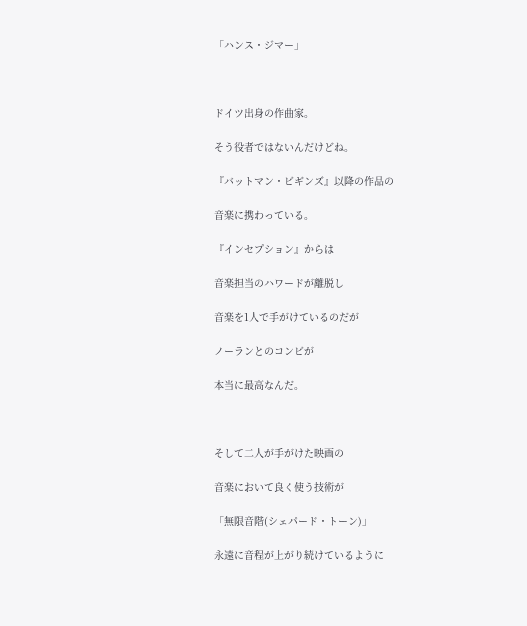「ハンス・ジマー」



ドイツ出身の作曲家。

そう役者ではないんだけどね。

『バットマン・ビギンズ』以降の作品の

音楽に携わっている。

『インセプション』からは

音楽担当のハワードが離脱し

音楽を1人で手がけているのだが

ノーランとのコンビが

本当に最高なんだ。



そして二人が手がけた映画の

音楽において良く使う技術が

「無限音階(シェパード・トーン)」

永遠に音程が上がり続けているように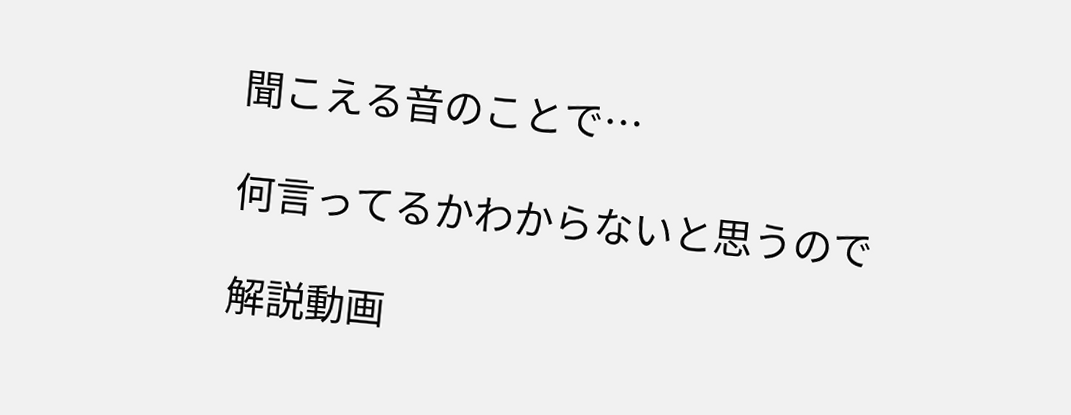聞こえる音のことで…

何言ってるかわからないと思うので

解説動画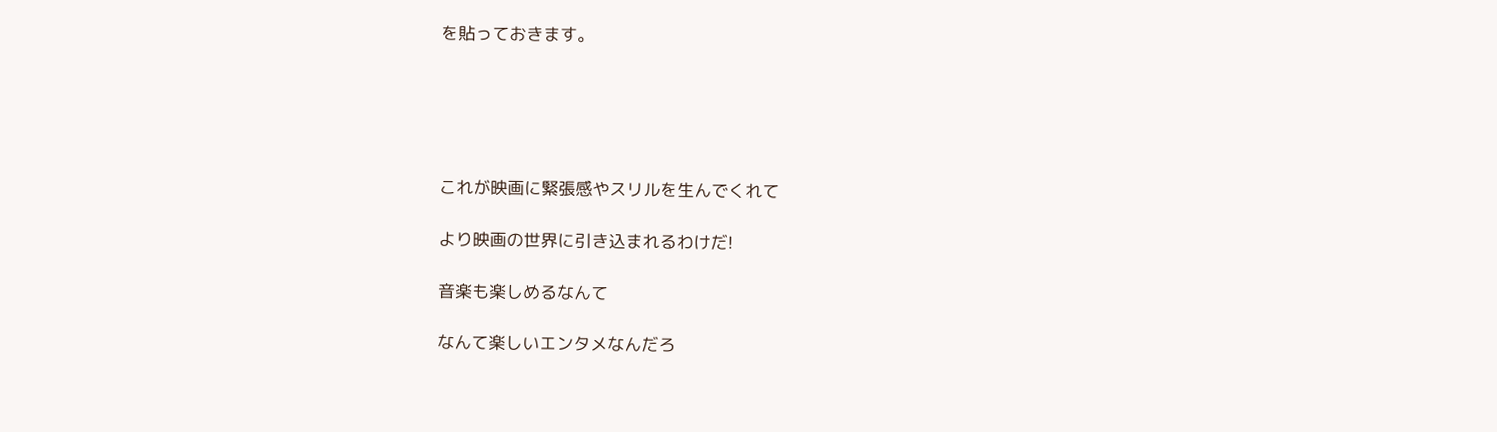を貼っておきます。





これが映画に緊張感やスリルを生んでくれて

より映画の世界に引き込まれるわけだ!

音楽も楽しめるなんて

なんて楽しいエンタメなんだろ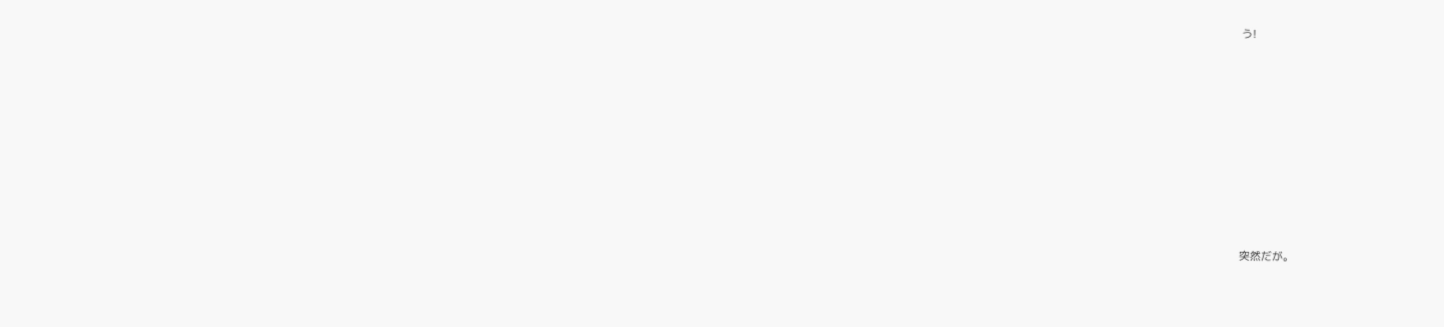う!











突然だが。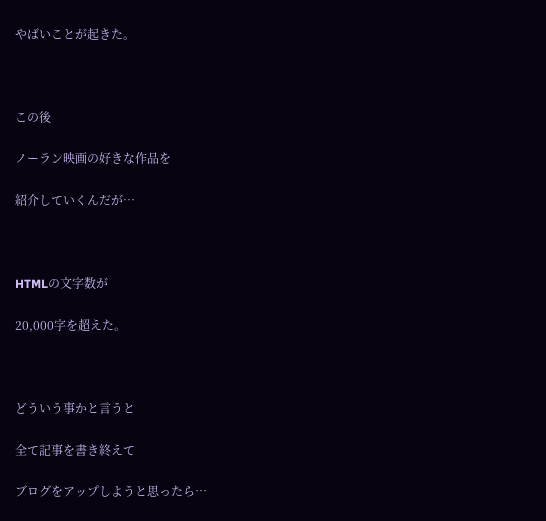やばいことが起きた。



この後

ノーラン映画の好きな作品を

紹介していくんだが…



HTMLの文字数が

20,000字を超えた。



どういう事かと言うと

全て記事を書き終えて

ブログをアップしようと思ったら…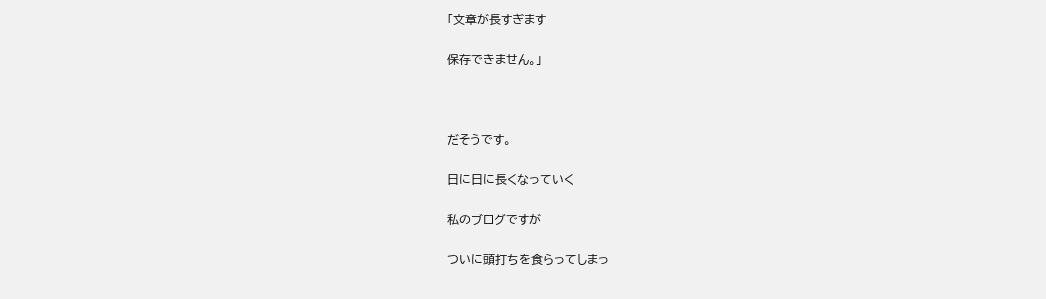「文章が長すぎます

保存できません。」



だそうです。

日に日に長くなっていく

私のブログですが

ついに頭打ちを食らってしまっ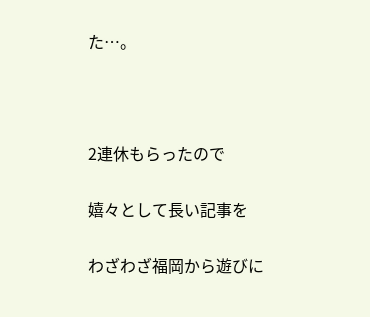た…。



2連休もらったので

嬉々として長い記事を

わざわざ福岡から遊びに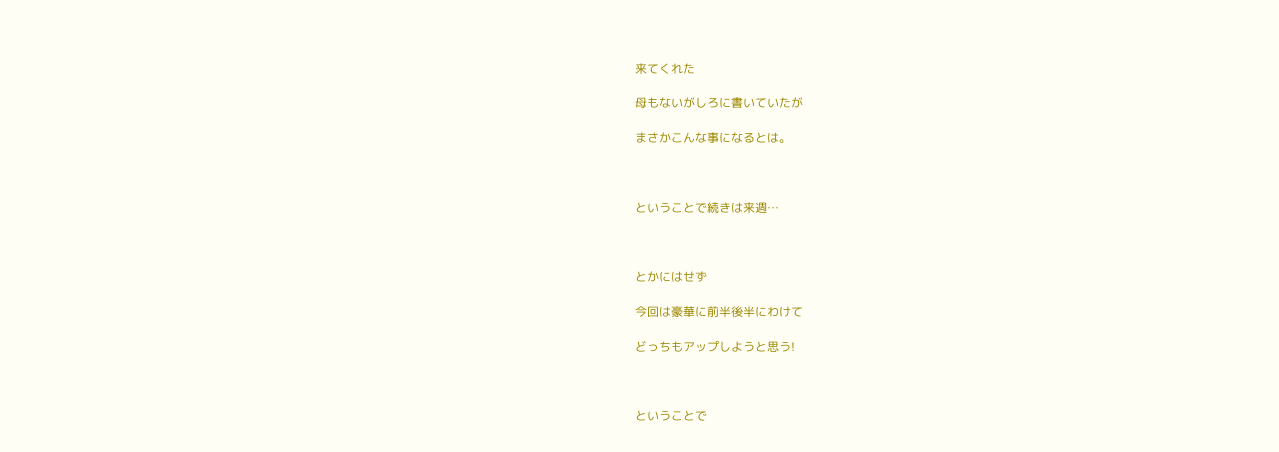来てくれた

母もないがしろに書いていたが

まさかこんな事になるとは。



ということで続きは来週…



とかにはせず

今回は豪華に前半後半にわけて

どっちもアップしようと思う!



ということで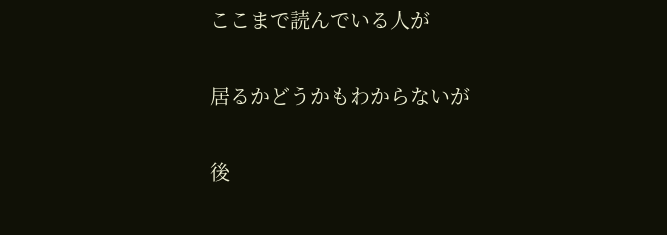ここまで読んでいる人が

居るかどうかもわからないが

後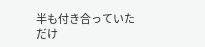半も付き合っていただけ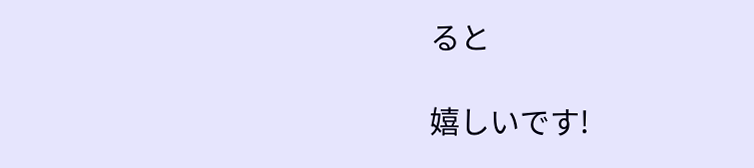ると

嬉しいです!